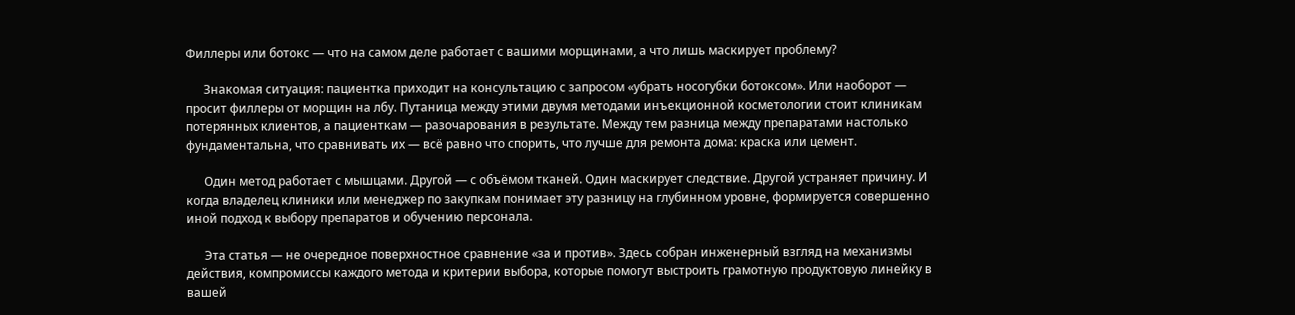Филлеры или ботокс — что на самом деле работает с вашими морщинами, а что лишь маскирует проблему?

      Знакомая ситуация: пациентка приходит на консультацию с запросом «убрать носогубки ботоксом». Или наоборот — просит филлеры от морщин на лбу. Путаница между этими двумя методами инъекционной косметологии стоит клиникам потерянных клиентов, а пациенткам — разочарования в результате. Между тем разница между препаратами настолько фундаментальна, что сравнивать их — всё равно что спорить, что лучше для ремонта дома: краска или цемент.

      Один метод работает с мышцами. Другой — с объёмом тканей. Один маскирует следствие. Другой устраняет причину. И когда владелец клиники или менеджер по закупкам понимает эту разницу на глубинном уровне, формируется совершенно иной подход к выбору препаратов и обучению персонала.

      Эта статья — не очередное поверхностное сравнение «за и против». Здесь собран инженерный взгляд на механизмы действия, компромиссы каждого метода и критерии выбора, которые помогут выстроить грамотную продуктовую линейку в вашей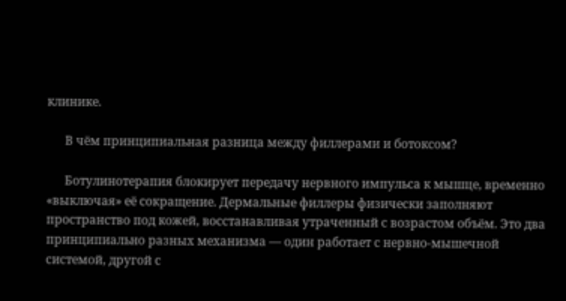клинике.

      В чём принципиальная разница между филлерами и ботоксом?

      Ботулинотерапия блокирует передачу нервного импульса к мышце, временно «выключая» её сокращение. Дермальные филлеры физически заполняют пространство под кожей, восстанавливая утраченный с возрастом объём. Это два принципиально разных механизма — один работает с нервно-мышечной системой, другой с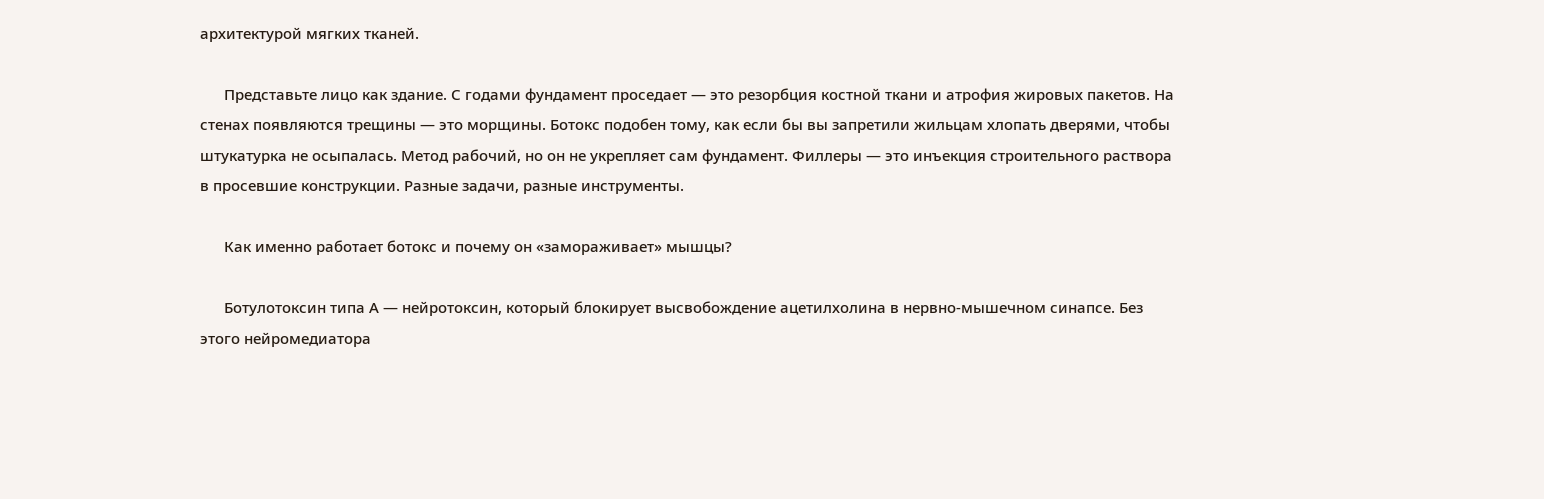архитектурой мягких тканей.

      Представьте лицо как здание. С годами фундамент проседает — это резорбция костной ткани и атрофия жировых пакетов. На стенах появляются трещины — это морщины. Ботокс подобен тому, как если бы вы запретили жильцам хлопать дверями, чтобы штукатурка не осыпалась. Метод рабочий, но он не укрепляет сам фундамент. Филлеры — это инъекция строительного раствора в просевшие конструкции. Разные задачи, разные инструменты.

      Как именно работает ботокс и почему он «замораживает» мышцы?

      Ботулотоксин типа А — нейротоксин, который блокирует высвобождение ацетилхолина в нервно-мышечном синапсе. Без этого нейромедиатора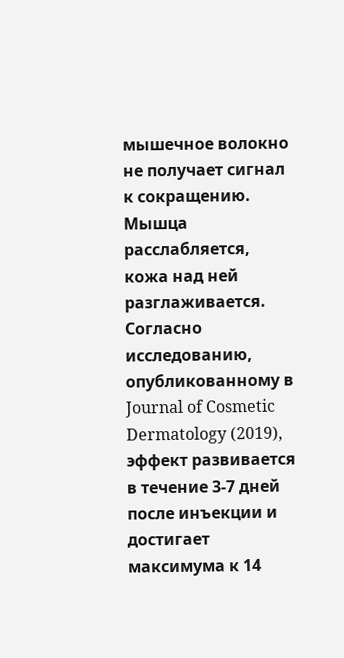мышечное волокно не получает сигнал к сокращению. Мышца расслабляется, кожа над ней разглаживается. Согласно исследованию, опубликованному в Journal of Cosmetic Dermatology (2019), эффект развивается в течение 3-7 дней после инъекции и достигает максимума к 14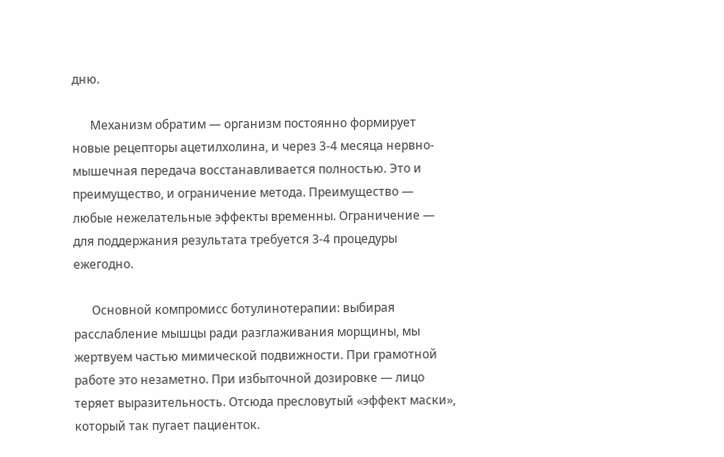дню.

      Механизм обратим — организм постоянно формирует новые рецепторы ацетилхолина, и через 3-4 месяца нервно-мышечная передача восстанавливается полностью. Это и преимущество, и ограничение метода. Преимущество — любые нежелательные эффекты временны. Ограничение — для поддержания результата требуется 3-4 процедуры ежегодно.

      Основной компромисс ботулинотерапии: выбирая расслабление мышцы ради разглаживания морщины, мы жертвуем частью мимической подвижности. При грамотной работе это незаметно. При избыточной дозировке — лицо теряет выразительность. Отсюда пресловутый «эффект маски», который так пугает пациенток.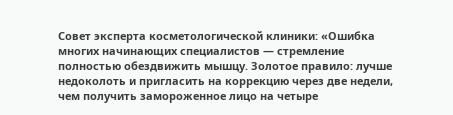Совет эксперта косметологической клиники: «Ошибка многих начинающих специалистов — стремление полностью обездвижить мышцу. Золотое правило: лучше недоколоть и пригласить на коррекцию через две недели, чем получить замороженное лицо на четыре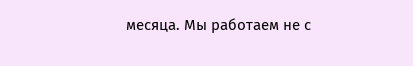месяца. Мы работаем не с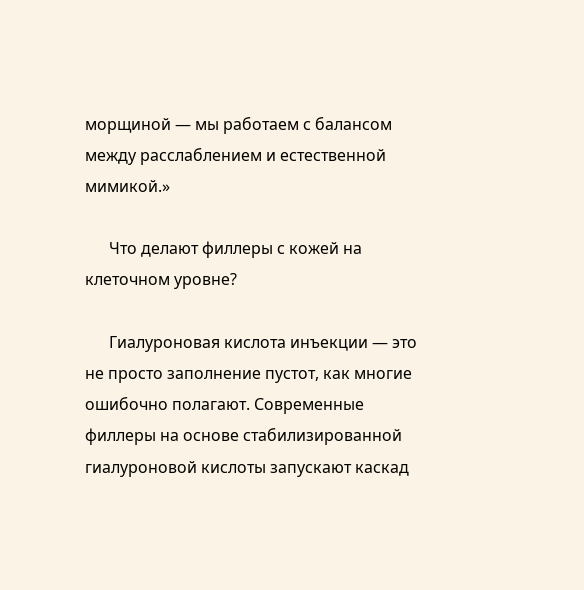морщиной — мы работаем с балансом между расслаблением и естественной мимикой.»

      Что делают филлеры с кожей на клеточном уровне?

      Гиалуроновая кислота инъекции — это не просто заполнение пустот, как многие ошибочно полагают. Современные филлеры на основе стабилизированной гиалуроновой кислоты запускают каскад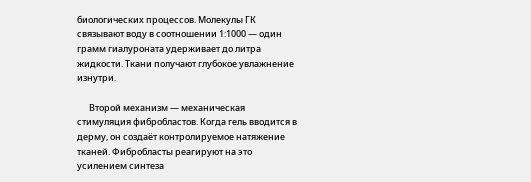биологических процессов. Молекулы ГК связывают воду в соотношении 1:1000 — один грамм гиалуроната удерживает до литра жидкости. Ткани получают глубокое увлажнение изнутри.

      Второй механизм — механическая стимуляция фибробластов. Когда гель вводится в дерму, он создаёт контролируемое натяжение тканей. Фибробласты реагируют на это усилением синтеза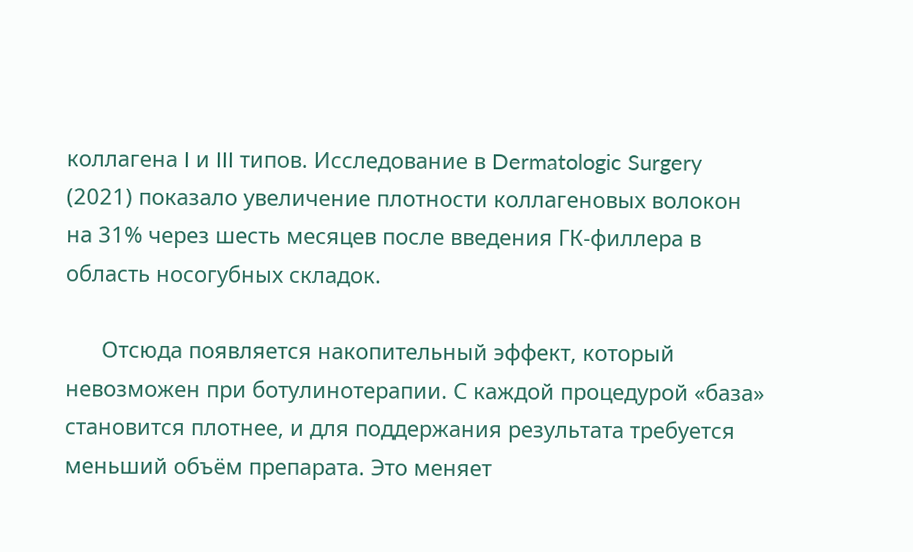коллагена I и III типов. Исследование в Dermatologic Surgery (2021) показало увеличение плотности коллагеновых волокон на 31% через шесть месяцев после введения ГК-филлера в область носогубных складок.

      Отсюда появляется накопительный эффект, который невозможен при ботулинотерапии. С каждой процедурой «база» становится плотнее, и для поддержания результата требуется меньший объём препарата. Это меняет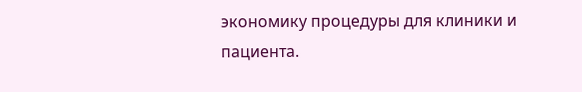экономику процедуры для клиники и пациента.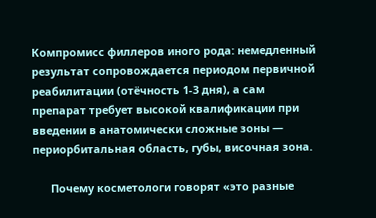Компромисс филлеров иного рода: немедленный результат сопровождается периодом первичной реабилитации (отёчность 1-3 дня), а сам препарат требует высокой квалификации при введении в анатомически сложные зоны — периорбитальная область, губы, височная зона.

      Почему косметологи говорят «это разные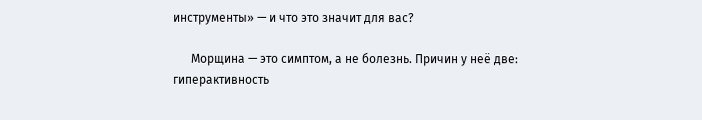инструменты» — и что это значит для вас?

      Морщина — это симптом, а не болезнь. Причин у неё две: гиперактивность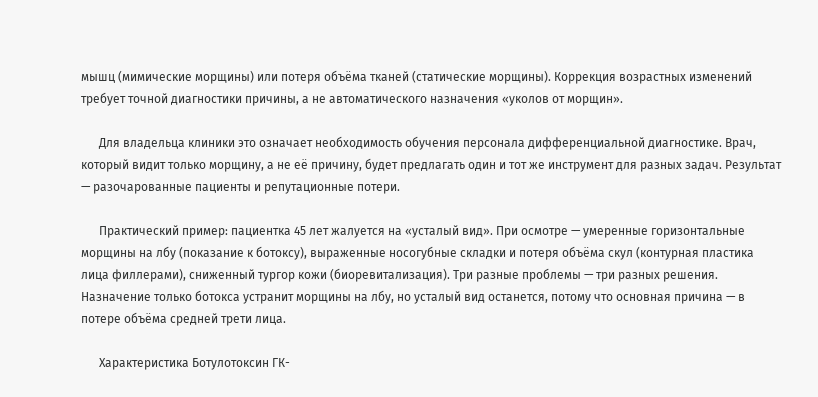мышц (мимические морщины) или потеря объёма тканей (статические морщины). Коррекция возрастных изменений требует точной диагностики причины, а не автоматического назначения «уколов от морщин».

      Для владельца клиники это означает необходимость обучения персонала дифференциальной диагностике. Врач, который видит только морщину, а не её причину, будет предлагать один и тот же инструмент для разных задач. Результат — разочарованные пациенты и репутационные потери.

      Практический пример: пациентка 45 лет жалуется на «усталый вид». При осмотре — умеренные горизонтальные морщины на лбу (показание к ботоксу), выраженные носогубные складки и потеря объёма скул (контурная пластика лица филлерами), сниженный тургор кожи (биоревитализация). Три разные проблемы — три разных решения. Назначение только ботокса устранит морщины на лбу, но усталый вид останется, потому что основная причина — в потере объёма средней трети лица.

      Характеристика Ботулотоксин ГК-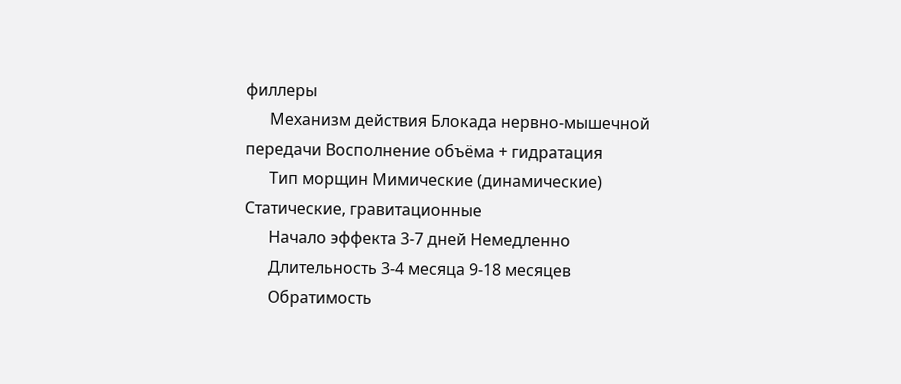филлеры
      Механизм действия Блокада нервно-мышечной передачи Восполнение объёма + гидратация
      Тип морщин Мимические (динамические) Статические, гравитационные
      Начало эффекта 3-7 дней Немедленно
      Длительность 3-4 месяца 9-18 месяцев
      Обратимость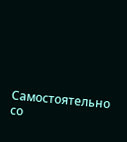Самостоятельно со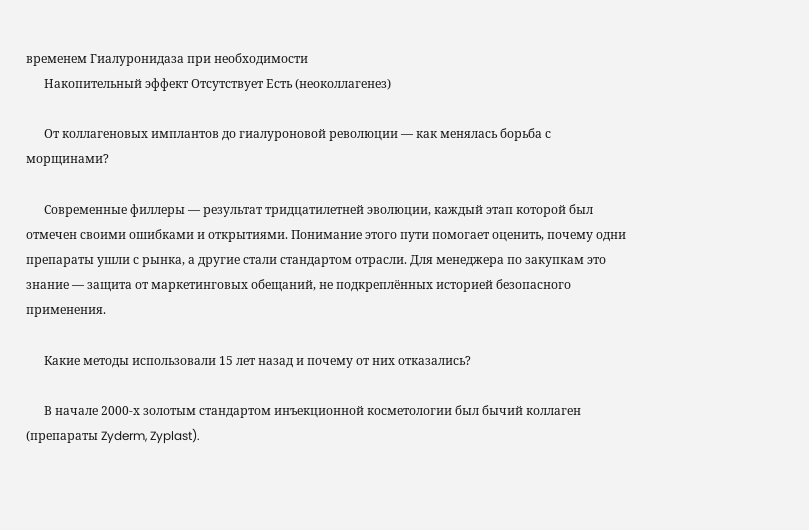временем Гиалуронидаза при необходимости
      Накопительный эффект Отсутствует Есть (неоколлагенез)

      От коллагеновых имплантов до гиалуроновой революции — как менялась борьба с морщинами?

      Современные филлеры — результат тридцатилетней эволюции, каждый этап которой был отмечен своими ошибками и открытиями. Понимание этого пути помогает оценить, почему одни препараты ушли с рынка, а другие стали стандартом отрасли. Для менеджера по закупкам это знание — защита от маркетинговых обещаний, не подкреплённых историей безопасного применения.

      Какие методы использовали 15 лет назад и почему от них отказались?

      В начале 2000-х золотым стандартом инъекционной косметологии был бычий коллаген (препараты Zyderm, Zyplast).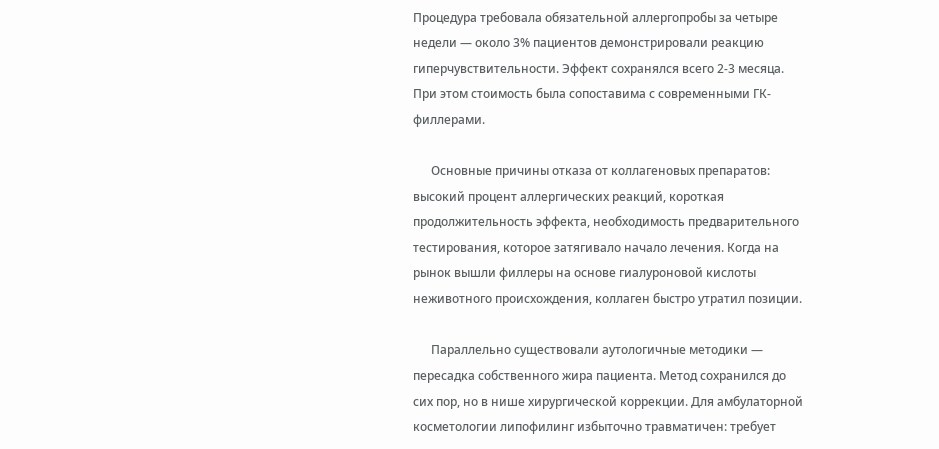Процедура требовала обязательной аллергопробы за четыре недели — около 3% пациентов демонстрировали реакцию гиперчувствительности. Эффект сохранялся всего 2-3 месяца. При этом стоимость была сопоставима с современными ГК-филлерами.

      Основные причины отказа от коллагеновых препаратов: высокий процент аллергических реакций, короткая продолжительность эффекта, необходимость предварительного тестирования, которое затягивало начало лечения. Когда на рынок вышли филлеры на основе гиалуроновой кислоты неживотного происхождения, коллаген быстро утратил позиции.

      Параллельно существовали аутологичные методики — пересадка собственного жира пациента. Метод сохранился до сих пор, но в нише хирургической коррекции. Для амбулаторной косметологии липофилинг избыточно травматичен: требует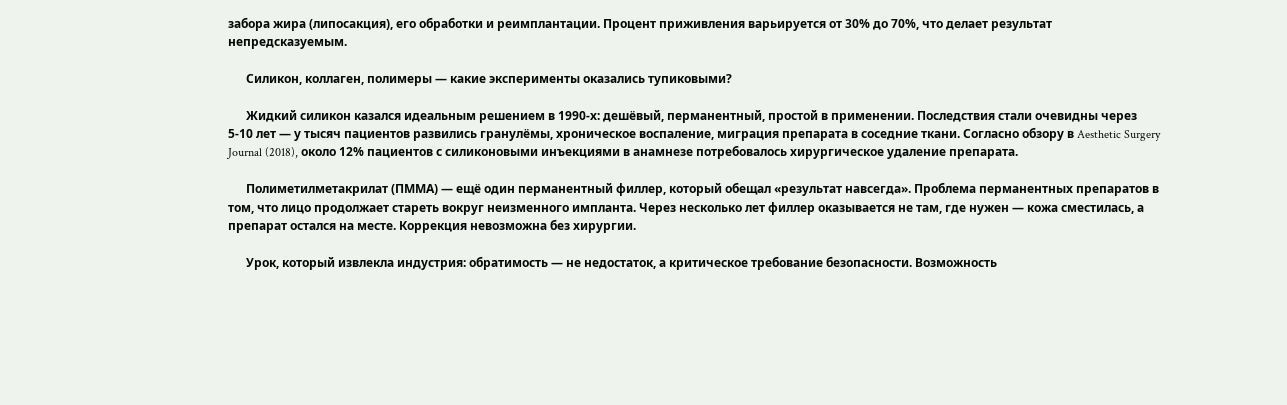забора жира (липосакция), его обработки и реимплантации. Процент приживления варьируется от 30% до 70%, что делает результат непредсказуемым.

      Силикон, коллаген, полимеры — какие эксперименты оказались тупиковыми?

      Жидкий силикон казался идеальным решением в 1990-х: дешёвый, перманентный, простой в применении. Последствия стали очевидны через 5-10 лет — у тысяч пациентов развились гранулёмы, хроническое воспаление, миграция препарата в соседние ткани. Согласно обзору в Aesthetic Surgery Journal (2018), около 12% пациентов с силиконовыми инъекциями в анамнезе потребовалось хирургическое удаление препарата.

      Полиметилметакрилат (ПММА) — ещё один перманентный филлер, который обещал «результат навсегда». Проблема перманентных препаратов в том, что лицо продолжает стареть вокруг неизменного импланта. Через несколько лет филлер оказывается не там, где нужен — кожа сместилась, а препарат остался на месте. Коррекция невозможна без хирургии.

      Урок, который извлекла индустрия: обратимость — не недостаток, а критическое требование безопасности. Возможность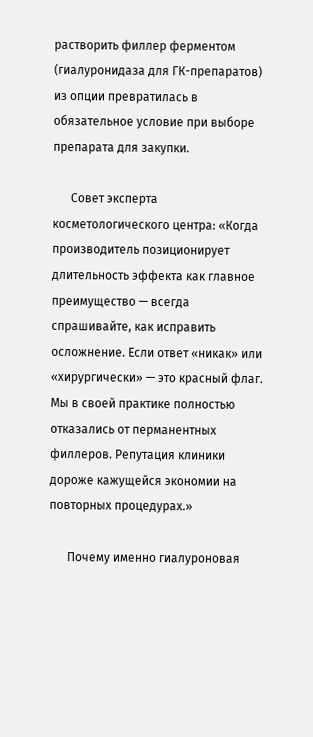растворить филлер ферментом (гиалуронидаза для ГК-препаратов) из опции превратилась в обязательное условие при выборе препарата для закупки.

      Совет эксперта косметологического центра: «Когда производитель позиционирует длительность эффекта как главное преимущество — всегда спрашивайте, как исправить осложнение. Если ответ «никак» или «хирургически» — это красный флаг. Мы в своей практике полностью отказались от перманентных филлеров. Репутация клиники дороже кажущейся экономии на повторных процедурах.»

      Почему именно гиалуроновая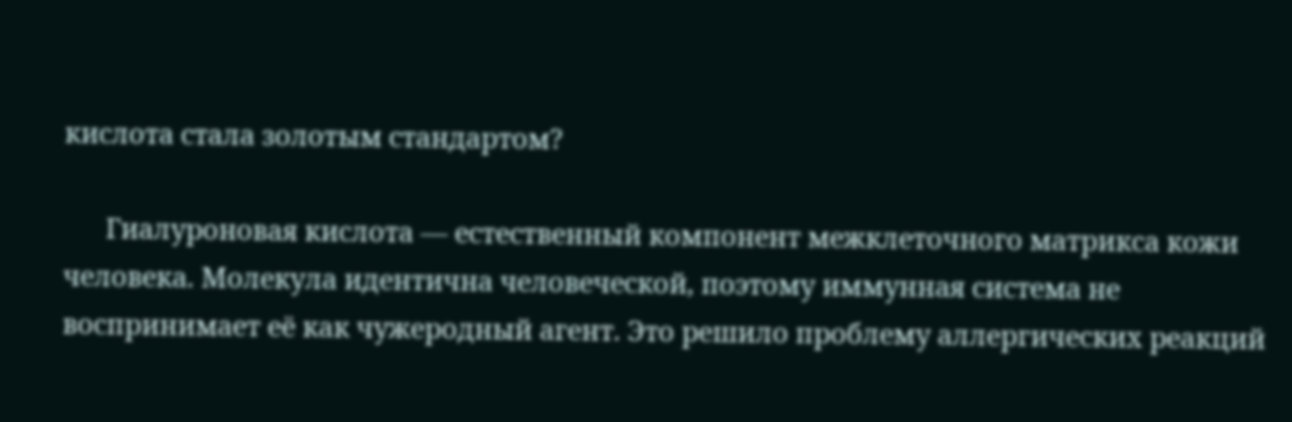кислота стала золотым стандартом?

      Гиалуроновая кислота — естественный компонент межклеточного матрикса кожи человека. Молекула идентична человеческой, поэтому иммунная система не воспринимает её как чужеродный агент. Это решило проблему аллергических реакций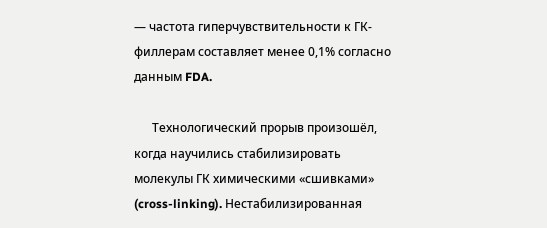— частота гиперчувствительности к ГК-филлерам составляет менее 0,1% согласно данным FDA.

      Технологический прорыв произошёл, когда научились стабилизировать молекулы ГК химическими «сшивками» (cross-linking). Нестабилизированная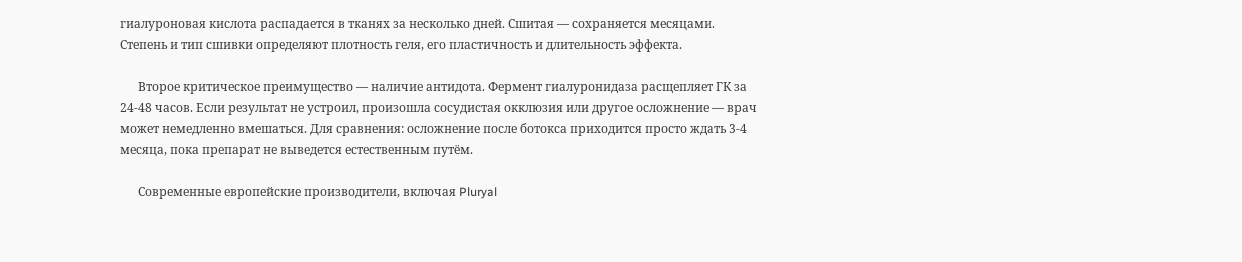гиалуроновая кислота распадается в тканях за несколько дней. Сшитая — сохраняется месяцами. Степень и тип сшивки определяют плотность геля, его пластичность и длительность эффекта.

      Второе критическое преимущество — наличие антидота. Фермент гиалуронидаза расщепляет ГК за 24-48 часов. Если результат не устроил, произошла сосудистая окклюзия или другое осложнение — врач может немедленно вмешаться. Для сравнения: осложнение после ботокса приходится просто ждать 3-4 месяца, пока препарат не выведется естественным путём.

      Современные европейские производители, включая Pluryal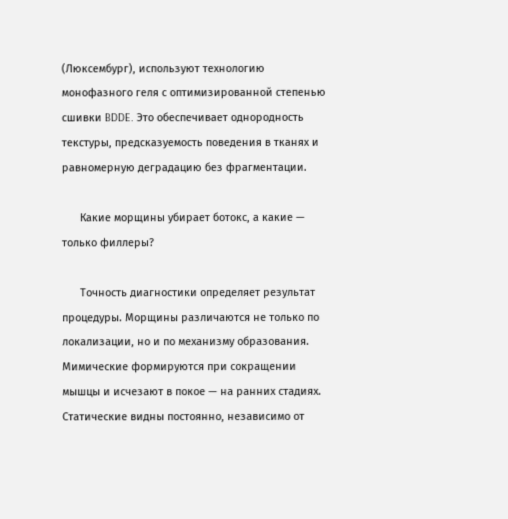(Люксембург), используют технологию монофазного геля с оптимизированной степенью сшивки BDDE. Это обеспечивает однородность текстуры, предсказуемость поведения в тканях и равномерную деградацию без фрагментации.

      Какие морщины убирает ботокс, а какие — только филлеры?

      Точность диагностики определяет результат процедуры. Морщины различаются не только по локализации, но и по механизму образования. Мимические формируются при сокращении мышцы и исчезают в покое — на ранних стадиях. Статические видны постоянно, независимо от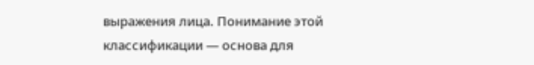выражения лица. Понимание этой классификации — основа для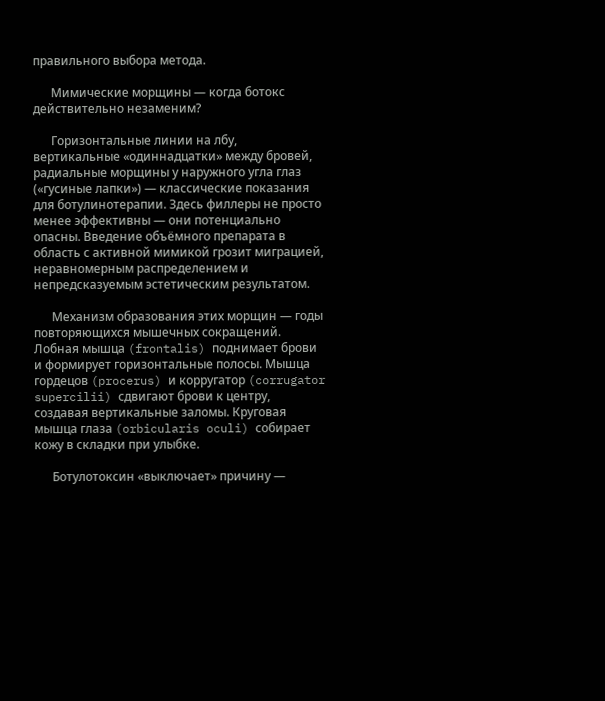правильного выбора метода.

      Мимические морщины — когда ботокс действительно незаменим?

      Горизонтальные линии на лбу, вертикальные «одиннадцатки» между бровей, радиальные морщины у наружного угла глаз («гусиные лапки») — классические показания для ботулинотерапии. Здесь филлеры не просто менее эффективны — они потенциально опасны. Введение объёмного препарата в область с активной мимикой грозит миграцией, неравномерным распределением и непредсказуемым эстетическим результатом.

      Механизм образования этих морщин — годы повторяющихся мышечных сокращений. Лобная мышца (frontalis) поднимает брови и формирует горизонтальные полосы. Мышца гордецов (procerus) и корругатор (corrugator supercilii) сдвигают брови к центру, создавая вертикальные заломы. Круговая мышца глаза (orbicularis oculi) собирает кожу в складки при улыбке.

      Ботулотоксин «выключает» причину —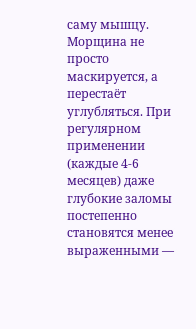саму мышцу. Морщина не просто маскируется, а перестаёт углубляться. При регулярном применении (каждые 4-6 месяцев) даже глубокие заломы постепенно становятся менее выраженными —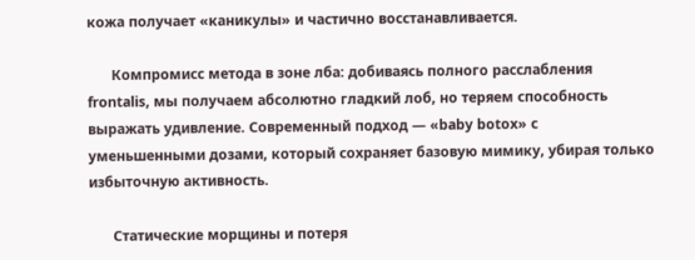кожа получает «каникулы» и частично восстанавливается.

      Компромисс метода в зоне лба: добиваясь полного расслабления frontalis, мы получаем абсолютно гладкий лоб, но теряем способность выражать удивление. Современный подход — «baby botox» с уменьшенными дозами, который сохраняет базовую мимику, убирая только избыточную активность.

      Статические морщины и потеря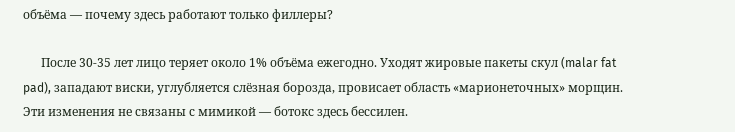объёма — почему здесь работают только филлеры?

      После 30-35 лет лицо теряет около 1% объёма ежегодно. Уходят жировые пакеты скул (malar fat pad), западают виски, углубляется слёзная борозда, провисает область «марионеточных» морщин. Эти изменения не связаны с мимикой — ботокс здесь бессилен.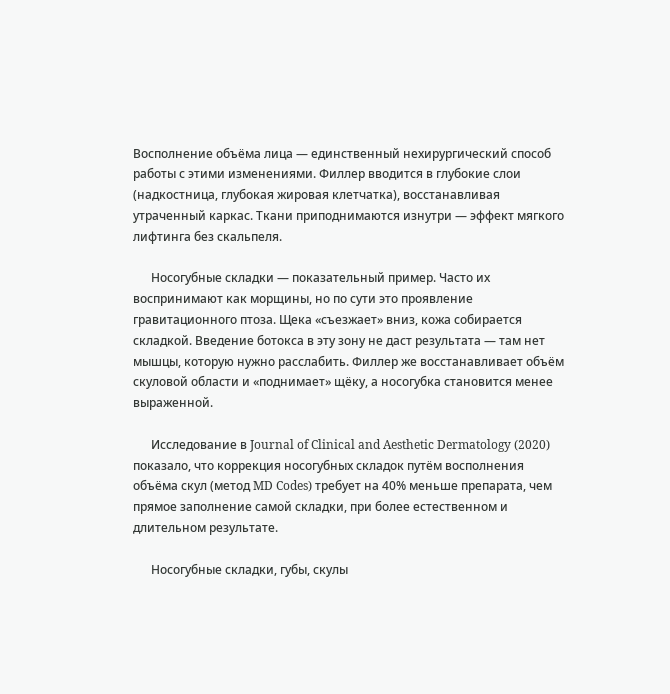Восполнение объёма лица — единственный нехирургический способ работы с этими изменениями. Филлер вводится в глубокие слои (надкостница, глубокая жировая клетчатка), восстанавливая утраченный каркас. Ткани приподнимаются изнутри — эффект мягкого лифтинга без скальпеля.

      Носогубные складки — показательный пример. Часто их воспринимают как морщины, но по сути это проявление гравитационного птоза. Щека «съезжает» вниз, кожа собирается складкой. Введение ботокса в эту зону не даст результата — там нет мышцы, которую нужно расслабить. Филлер же восстанавливает объём скуловой области и «поднимает» щёку, а носогубка становится менее выраженной.

      Исследование в Journal of Clinical and Aesthetic Dermatology (2020) показало, что коррекция носогубных складок путём восполнения объёма скул (метод MD Codes) требует на 40% меньше препарата, чем прямое заполнение самой складки, при более естественном и длительном результате.

      Носогубные складки, губы, скулы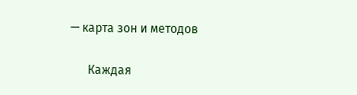— карта зон и методов

      Каждая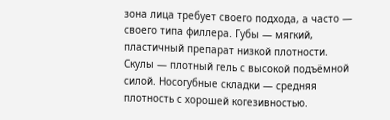зона лица требует своего подхода, а часто — своего типа филлера. Губы — мягкий, пластичный препарат низкой плотности. Скулы — плотный гель с высокой подъёмной силой. Носогубные складки — средняя плотность с хорошей когезивностью.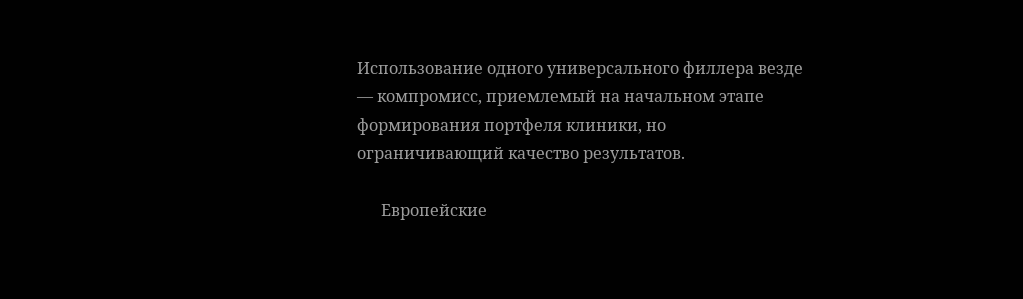Использование одного универсального филлера везде — компромисс, приемлемый на начальном этапе формирования портфеля клиники, но ограничивающий качество результатов.

      Европейские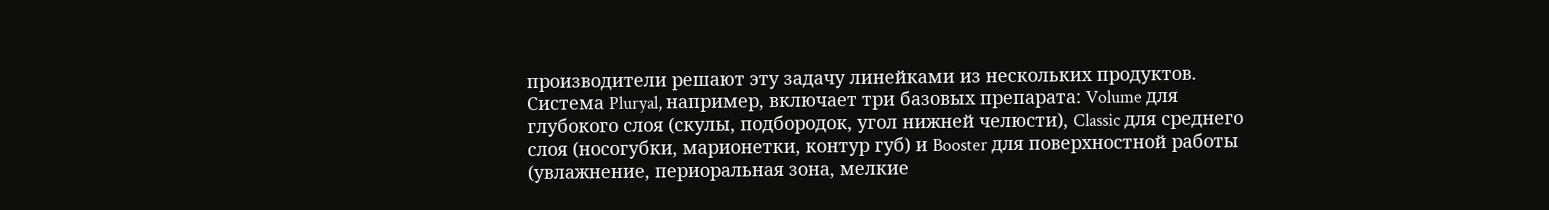производители решают эту задачу линейками из нескольких продуктов. Система Pluryal, например, включает три базовых препарата: Volume для глубокого слоя (скулы, подбородок, угол нижней челюсти), Classic для среднего слоя (носогубки, марионетки, контур губ) и Booster для поверхностной работы (увлажнение, периоральная зона, мелкие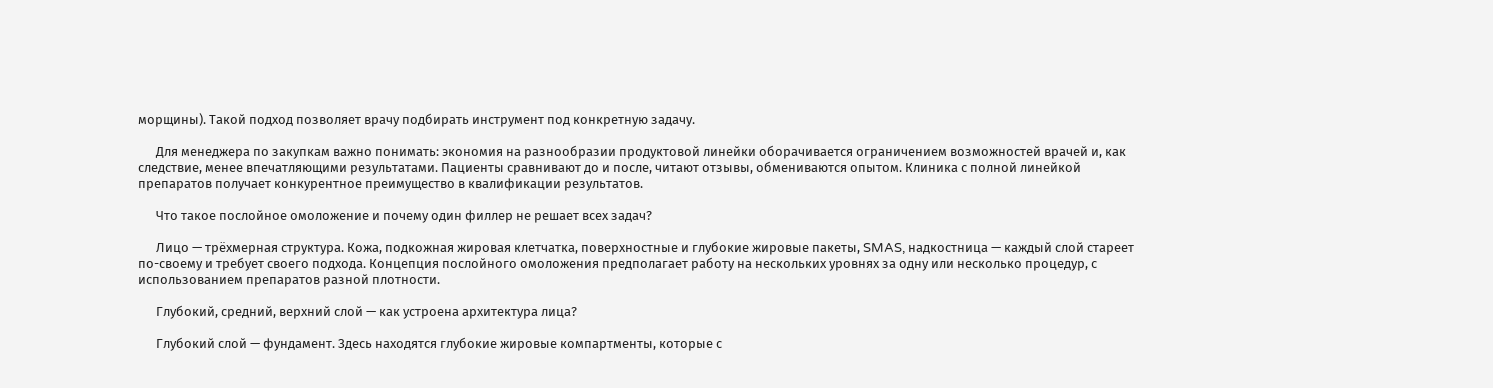морщины). Такой подход позволяет врачу подбирать инструмент под конкретную задачу.

      Для менеджера по закупкам важно понимать: экономия на разнообразии продуктовой линейки оборачивается ограничением возможностей врачей и, как следствие, менее впечатляющими результатами. Пациенты сравнивают до и после, читают отзывы, обмениваются опытом. Клиника с полной линейкой препаратов получает конкурентное преимущество в квалификации результатов.

      Что такое послойное омоложение и почему один филлер не решает всех задач?

      Лицо — трёхмерная структура. Кожа, подкожная жировая клетчатка, поверхностные и глубокие жировые пакеты, SMAS, надкостница — каждый слой стареет по-своему и требует своего подхода. Концепция послойного омоложения предполагает работу на нескольких уровнях за одну или несколько процедур, с использованием препаратов разной плотности.

      Глубокий, средний, верхний слой — как устроена архитектура лица?

      Глубокий слой — фундамент. Здесь находятся глубокие жировые компартменты, которые с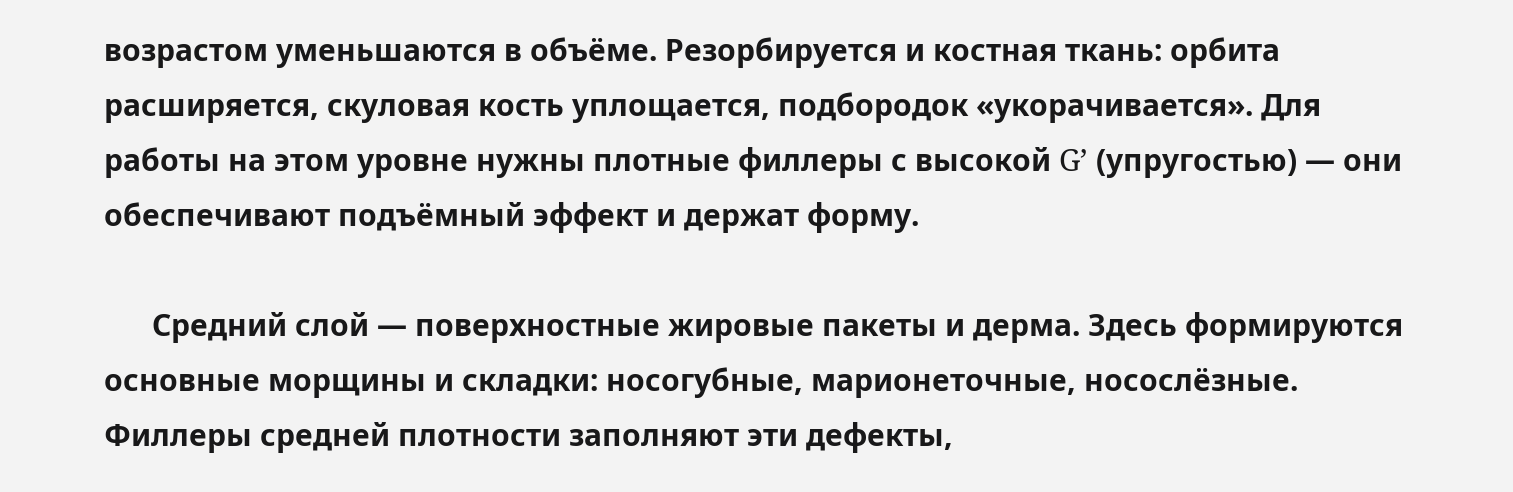возрастом уменьшаются в объёме. Резорбируется и костная ткань: орбита расширяется, скуловая кость уплощается, подбородок «укорачивается». Для работы на этом уровне нужны плотные филлеры с высокой G’ (упругостью) — они обеспечивают подъёмный эффект и держат форму.

      Средний слой — поверхностные жировые пакеты и дерма. Здесь формируются основные морщины и складки: носогубные, марионеточные, носослёзные. Филлеры средней плотности заполняют эти дефекты,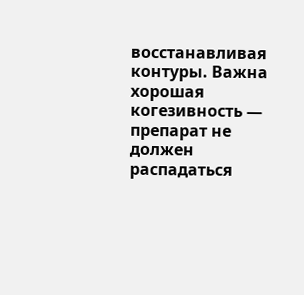восстанавливая контуры. Важна хорошая когезивность — препарат не должен распадаться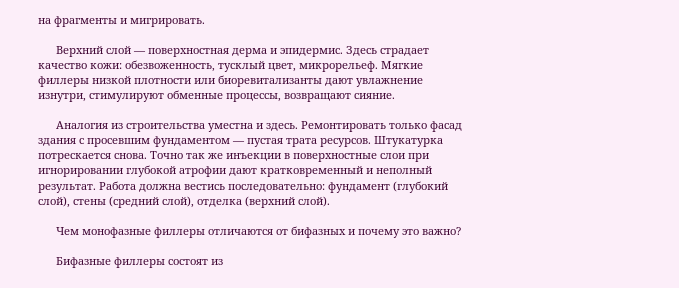на фрагменты и мигрировать.

      Верхний слой — поверхностная дерма и эпидермис. Здесь страдает качество кожи: обезвоженность, тусклый цвет, микрорельеф. Мягкие филлеры низкой плотности или биоревитализанты дают увлажнение изнутри, стимулируют обменные процессы, возвращают сияние.

      Аналогия из строительства уместна и здесь. Ремонтировать только фасад здания с просевшим фундаментом — пустая трата ресурсов. Штукатурка потрескается снова. Точно так же инъекции в поверхностные слои при игнорировании глубокой атрофии дают кратковременный и неполный результат. Работа должна вестись последовательно: фундамент (глубокий слой), стены (средний слой), отделка (верхний слой).

      Чем монофазные филлеры отличаются от бифазных и почему это важно?

      Бифазные филлеры состоят из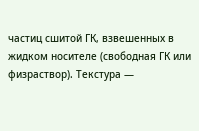частиц сшитой ГК, взвешенных в жидком носителе (свободная ГК или физраствор). Текстура —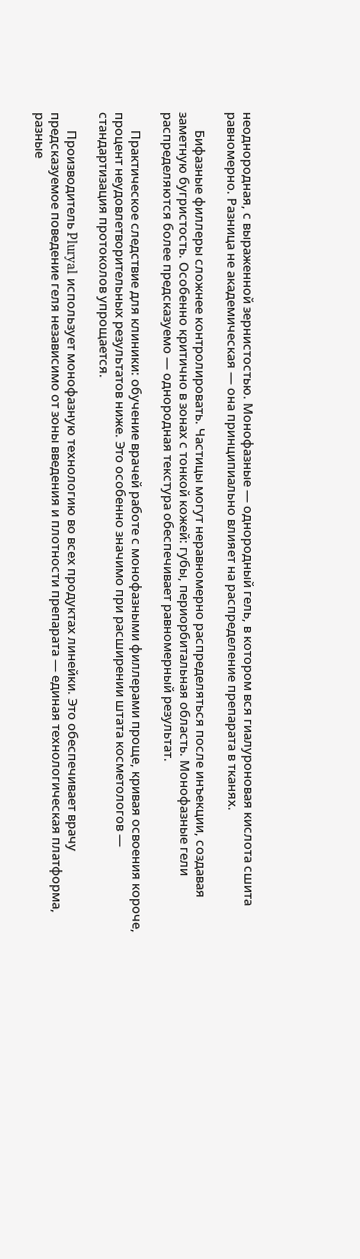неоднородная, с выраженной зернистостью. Монофазные — однородный гель, в котором вся гиалуроновая кислота сшита равномерно. Разница не академическая — она принципиально влияет на распределение препарата в тканях.

      Бифазные филлеры сложнее контролировать. Частицы могут неравномерно распределяться после инъекции, создавая заметную бугристость. Особенно критично в зонах с тонкой кожей: губы, периорбитальная область. Монофазные гели распределяются более предсказуемо — однородная текстура обеспечивает равномерный результат.

      Практическое следствие для клиники: обучение врачей работе с монофазными филлерами проще, кривая освоения короче, процент неудовлетворительных результатов ниже. Это особенно значимо при расширении штата косметологов — стандартизация протоколов упрощается.

      Производитель Pluryal использует монофазную технологию во всех продуктах линейки. Это обеспечивает врачу предсказуемое поведение геля независимо от зоны введения и плотности препарата — единая технологическая платформа, разные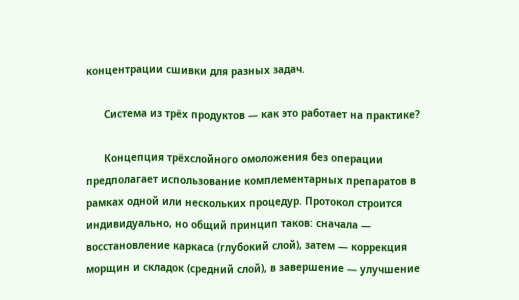концентрации сшивки для разных задач.

      Система из трёх продуктов — как это работает на практике?

      Концепция трёхслойного омоложения без операции предполагает использование комплементарных препаратов в рамках одной или нескольких процедур. Протокол строится индивидуально, но общий принцип таков: сначала — восстановление каркаса (глубокий слой), затем — коррекция морщин и складок (средний слой), в завершение — улучшение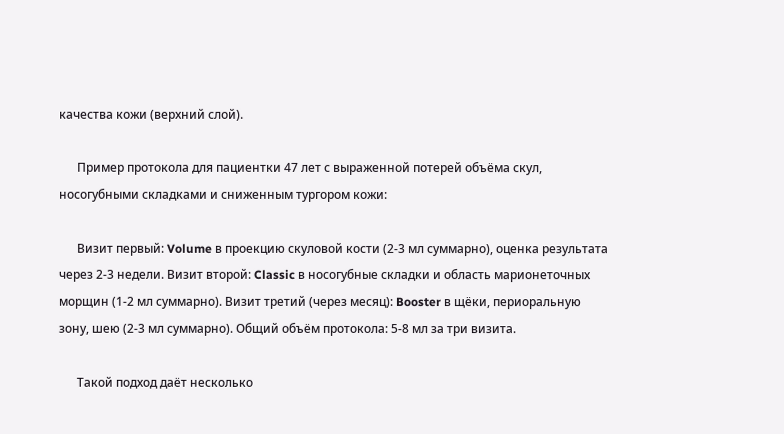качества кожи (верхний слой).

      Пример протокола для пациентки 47 лет с выраженной потерей объёма скул, носогубными складками и сниженным тургором кожи:

      Визит первый: Volume в проекцию скуловой кости (2-3 мл суммарно), оценка результата через 2-3 недели. Визит второй: Classic в носогубные складки и область марионеточных морщин (1-2 мл суммарно). Визит третий (через месяц): Booster в щёки, периоральную зону, шею (2-3 мл суммарно). Общий объём протокола: 5-8 мл за три визита.

      Такой подход даёт несколько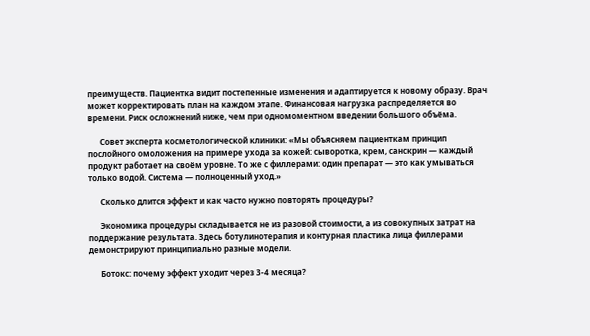преимуществ. Пациентка видит постепенные изменения и адаптируется к новому образу. Врач может корректировать план на каждом этапе. Финансовая нагрузка распределяется во времени. Риск осложнений ниже, чем при одномоментном введении большого объёма.

      Совет эксперта косметологической клиники: «Мы объясняем пациенткам принцип послойного омоложения на примере ухода за кожей: сыворотка, крем, санскрин — каждый продукт работает на своём уровне. То же с филлерами: один препарат — это как умываться только водой. Система — полноценный уход.»

      Сколько длится эффект и как часто нужно повторять процедуры?

      Экономика процедуры складывается не из разовой стоимости, а из совокупных затрат на поддержание результата. Здесь ботулинотерапия и контурная пластика лица филлерами демонстрируют принципиально разные модели.

      Ботокс: почему эффект уходит через 3-4 месяца?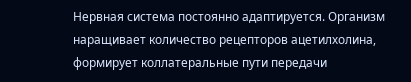Нервная система постоянно адаптируется. Организм наращивает количество рецепторов ацетилхолина, формирует коллатеральные пути передачи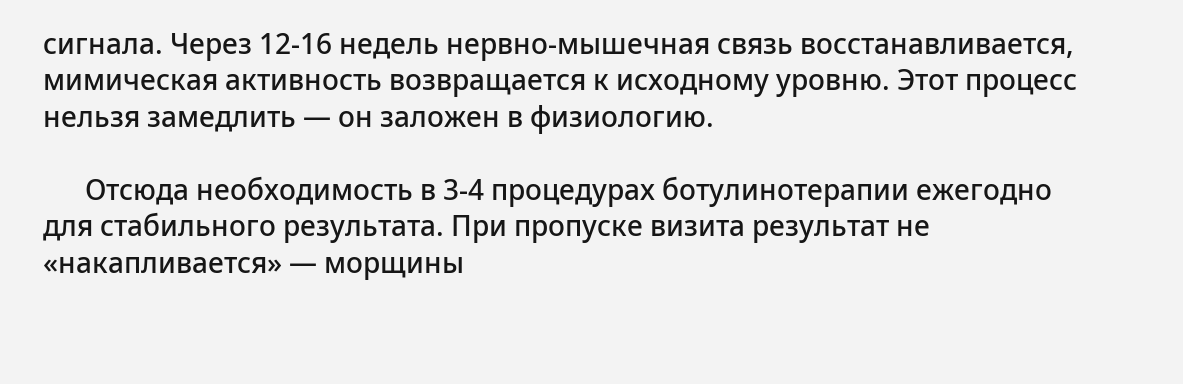сигнала. Через 12-16 недель нервно-мышечная связь восстанавливается, мимическая активность возвращается к исходному уровню. Этот процесс нельзя замедлить — он заложен в физиологию.

      Отсюда необходимость в 3-4 процедурах ботулинотерапии ежегодно для стабильного результата. При пропуске визита результат не «накапливается» — морщины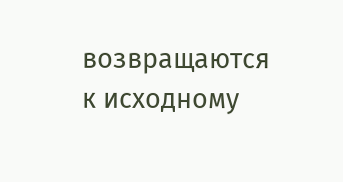возвращаются к исходному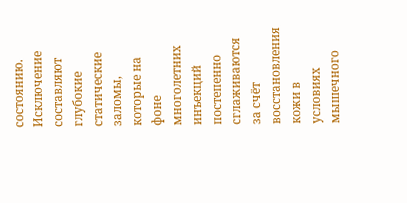состоянию. Исключение составляют глубокие статические заломы, которые на фоне многолетних инъекций постепенно сглаживаются за счёт восстановления кожи в условиях мышечного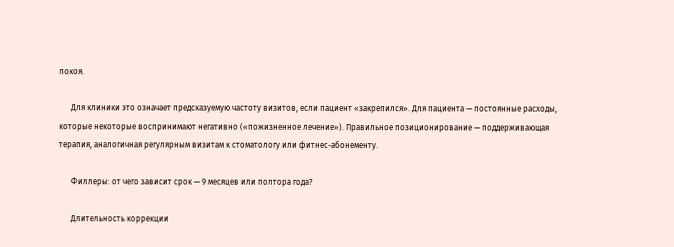покоя.

      Для клиники это означает предсказуемую частоту визитов, если пациент «закрепился». Для пациента — постоянные расходы, которые некоторые воспринимают негативно («пожизненное лечение»). Правильное позиционирование — поддерживающая терапия, аналогичная регулярным визитам к стоматологу или фитнес-абонементу.

      Филлеры: от чего зависит срок — 9 месяцев или полтора года?

      Длительность коррекции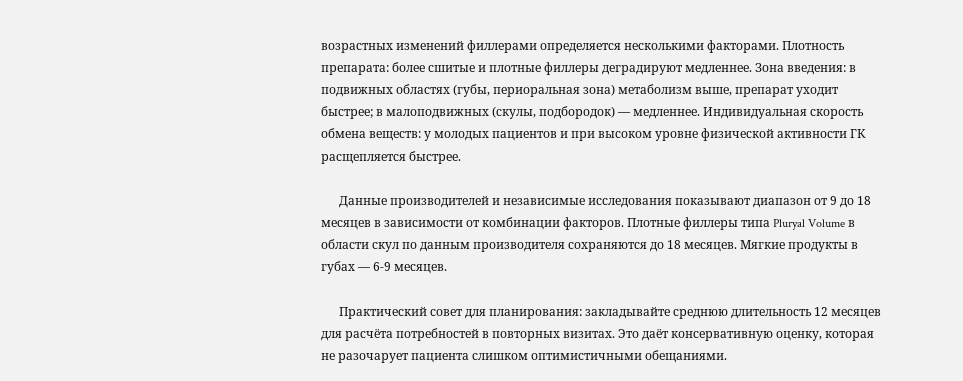возрастных изменений филлерами определяется несколькими факторами. Плотность препарата: более сшитые и плотные филлеры деградируют медленнее. Зона введения: в подвижных областях (губы, периоральная зона) метаболизм выше, препарат уходит быстрее; в малоподвижных (скулы, подбородок) — медленнее. Индивидуальная скорость обмена веществ: у молодых пациентов и при высоком уровне физической активности ГК расщепляется быстрее.

      Данные производителей и независимые исследования показывают диапазон от 9 до 18 месяцев в зависимости от комбинации факторов. Плотные филлеры типа Pluryal Volume в области скул по данным производителя сохраняются до 18 месяцев. Мягкие продукты в губах — 6-9 месяцев.

      Практический совет для планирования: закладывайте среднюю длительность 12 месяцев для расчёта потребностей в повторных визитах. Это даёт консервативную оценку, которая не разочарует пациента слишком оптимистичными обещаниями.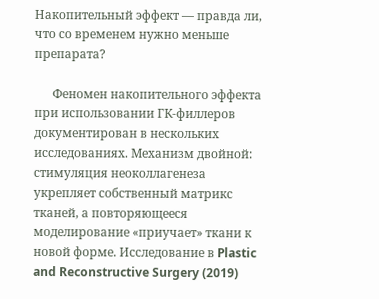Накопительный эффект — правда ли, что со временем нужно меньше препарата?

      Феномен накопительного эффекта при использовании ГК-филлеров документирован в нескольких исследованиях. Механизм двойной: стимуляция неоколлагенеза укрепляет собственный матрикс тканей, а повторяющееся моделирование «приучает» ткани к новой форме. Исследование в Plastic and Reconstructive Surgery (2019)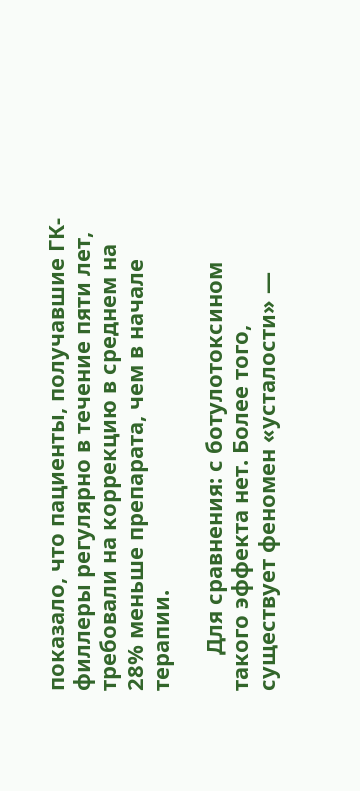показало, что пациенты, получавшие ГК-филлеры регулярно в течение пяти лет, требовали на коррекцию в среднем на 28% меньше препарата, чем в начале терапии.

      Для сравнения: с ботулотоксином такого эффекта нет. Более того, существует феномен «усталости» —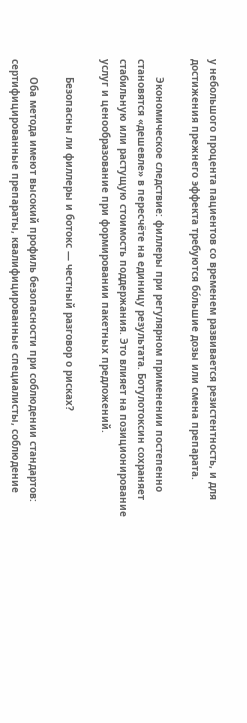у небольшого процента пациентов со временем развивается резистентность, и для достижения прежнего эффекта требуются бо́льшие дозы или смена препарата.

      Экономическое следствие: филлеры при регулярном применении постепенно становятся «дешевле» в пересчёте на единицу результата. Ботулотоксин сохраняет стабильную или растущую стоимость поддержания. Это влияет на позиционирование услуг и ценообразование при формировании пакетных предложений.

      Безопасны ли филлеры и ботокс — честный разговор о рисках?

      Оба метода имеют высокий профиль безопасности при соблюдении стандартов: сертифицированные препараты, квалифицированные специалисты, соблюдение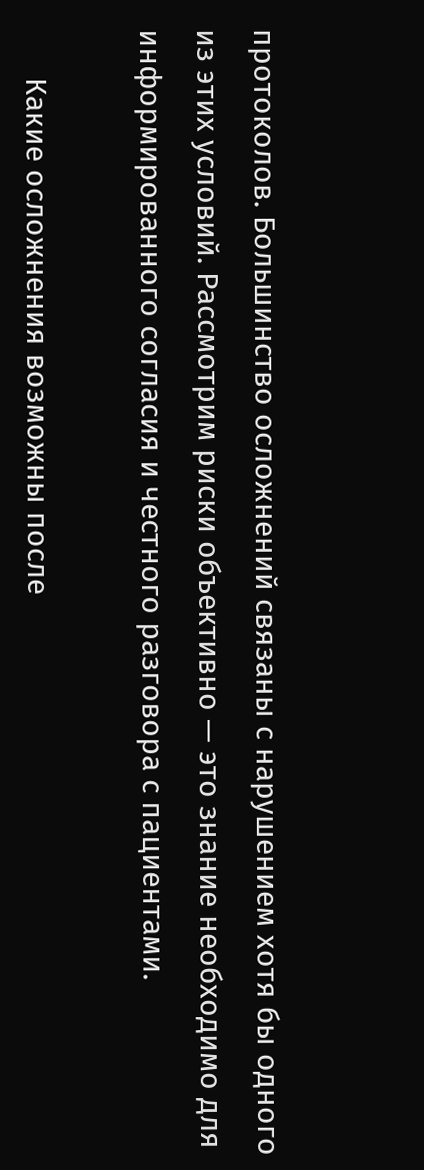протоколов. Большинство осложнений связаны с нарушением хотя бы одного из этих условий. Рассмотрим риски объективно — это знание необходимо для информированного согласия и честного разговора с пациентами.

      Какие осложнения возможны после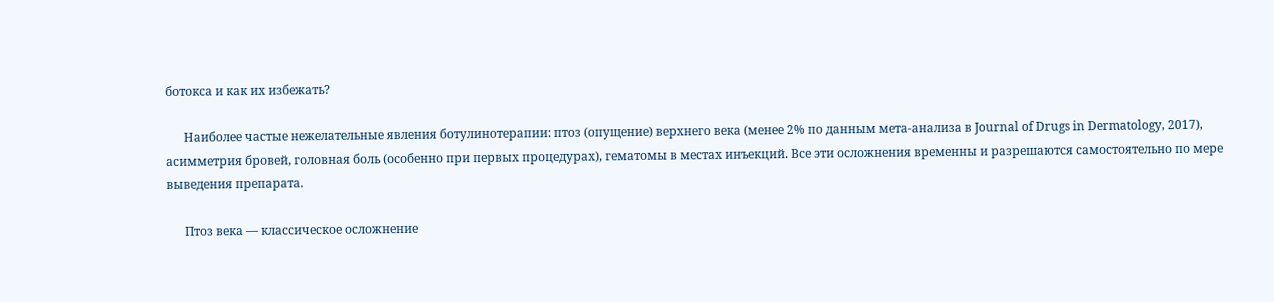ботокса и как их избежать?

      Наиболее частые нежелательные явления ботулинотерапии: птоз (опущение) верхнего века (менее 2% по данным мета-анализа в Journal of Drugs in Dermatology, 2017), асимметрия бровей, головная боль (особенно при первых процедурах), гематомы в местах инъекций. Все эти осложнения временны и разрешаются самостоятельно по мере выведения препарата.

      Птоз века — классическое осложнение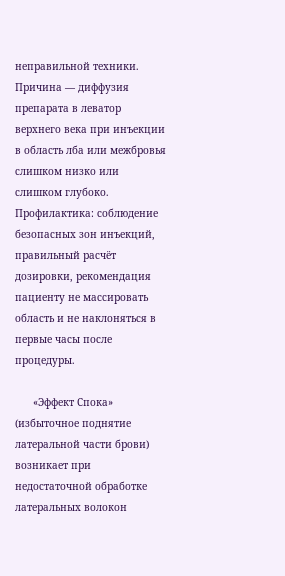неправильной техники. Причина — диффузия препарата в леватор верхнего века при инъекции в область лба или межбровья слишком низко или слишком глубоко. Профилактика: соблюдение безопасных зон инъекций, правильный расчёт дозировки, рекомендация пациенту не массировать область и не наклоняться в первые часы после процедуры.

      «Эффект Спока» (избыточное поднятие латеральной части брови) возникает при недостаточной обработке латеральных волокон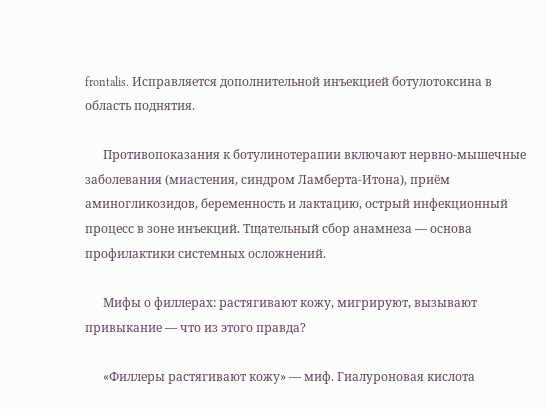frontalis. Исправляется дополнительной инъекцией ботулотоксина в область поднятия.

      Противопоказания к ботулинотерапии включают нервно-мышечные заболевания (миастения, синдром Ламберта-Итона), приём аминогликозидов, беременность и лактацию, острый инфекционный процесс в зоне инъекций. Тщательный сбор анамнеза — основа профилактики системных осложнений.

      Мифы о филлерах: растягивают кожу, мигрируют, вызывают привыкание — что из этого правда?

      «Филлеры растягивают кожу» — миф. Гиалуроновая кислота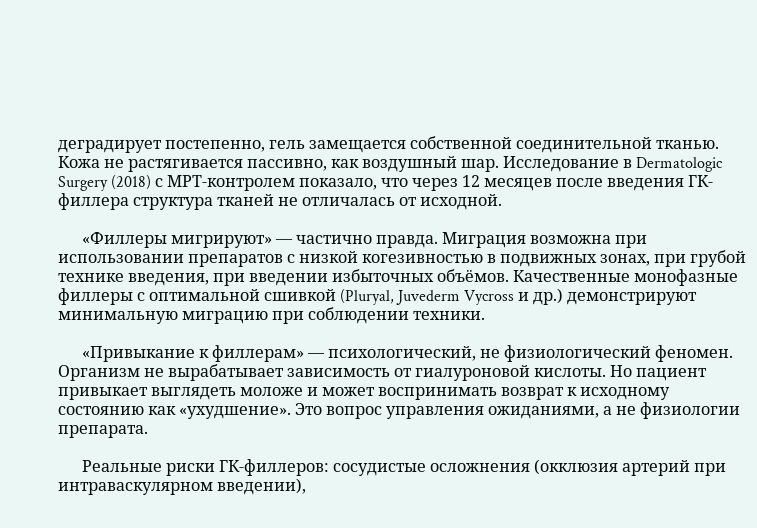деградирует постепенно, гель замещается собственной соединительной тканью. Кожа не растягивается пассивно, как воздушный шар. Исследование в Dermatologic Surgery (2018) с МРТ-контролем показало, что через 12 месяцев после введения ГК-филлера структура тканей не отличалась от исходной.

      «Филлеры мигрируют» — частично правда. Миграция возможна при использовании препаратов с низкой когезивностью в подвижных зонах, при грубой технике введения, при введении избыточных объёмов. Качественные монофазные филлеры с оптимальной сшивкой (Pluryal, Juvederm Vycross и др.) демонстрируют минимальную миграцию при соблюдении техники.

      «Привыкание к филлерам» — психологический, не физиологический феномен. Организм не вырабатывает зависимость от гиалуроновой кислоты. Но пациент привыкает выглядеть моложе и может воспринимать возврат к исходному состоянию как «ухудшение». Это вопрос управления ожиданиями, а не физиологии препарата.

      Реальные риски ГК-филлеров: сосудистые осложнения (окклюзия артерий при интраваскулярном введении),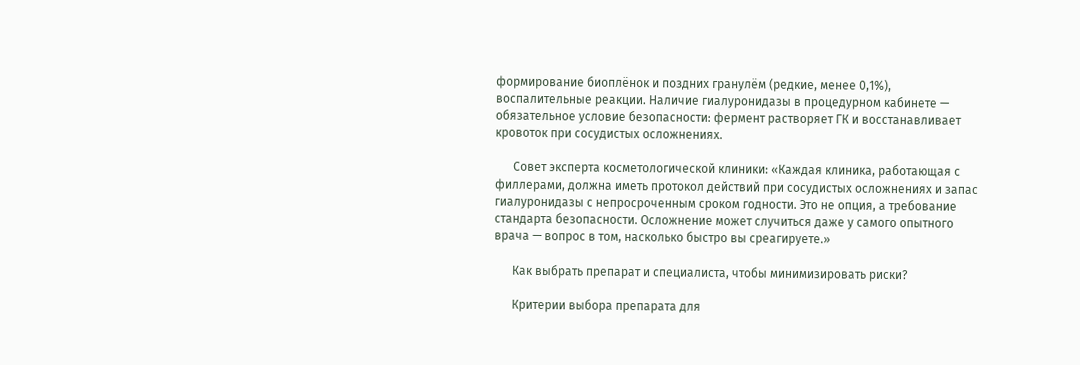формирование биоплёнок и поздних гранулём (редкие, менее 0,1%), воспалительные реакции. Наличие гиалуронидазы в процедурном кабинете — обязательное условие безопасности: фермент растворяет ГК и восстанавливает кровоток при сосудистых осложнениях.

      Совет эксперта косметологической клиники: «Каждая клиника, работающая с филлерами, должна иметь протокол действий при сосудистых осложнениях и запас гиалуронидазы с непросроченным сроком годности. Это не опция, а требование стандарта безопасности. Осложнение может случиться даже у самого опытного врача — вопрос в том, насколько быстро вы среагируете.»

      Как выбрать препарат и специалиста, чтобы минимизировать риски?

      Критерии выбора препарата для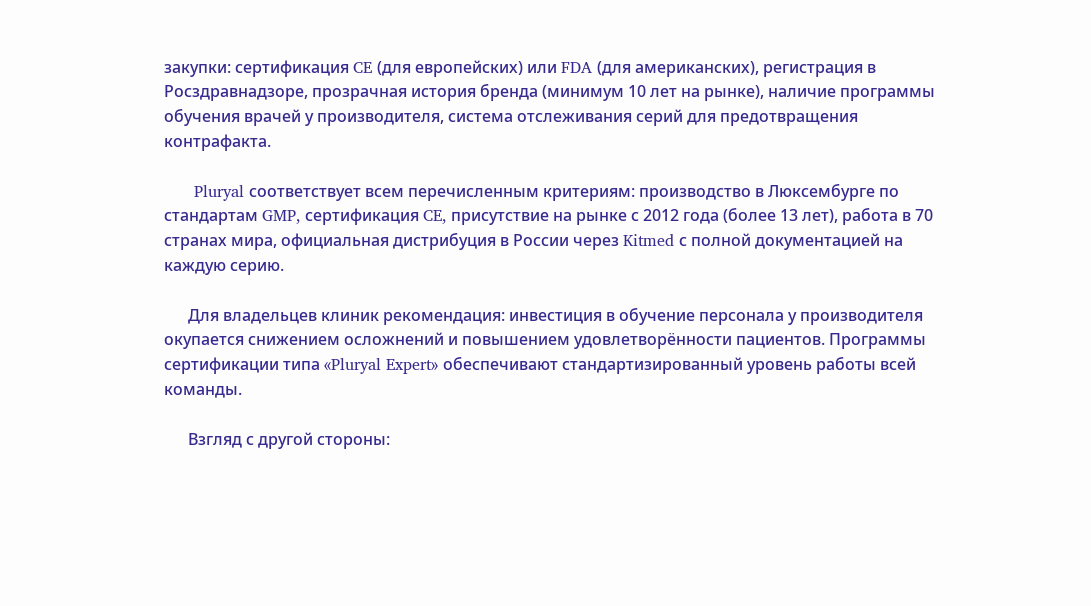закупки: сертификация CE (для европейских) или FDA (для американских), регистрация в Росздравнадзоре, прозрачная история бренда (минимум 10 лет на рынке), наличие программы обучения врачей у производителя, система отслеживания серий для предотвращения контрафакта.

      Pluryal соответствует всем перечисленным критериям: производство в Люксембурге по стандартам GMP, сертификация CE, присутствие на рынке с 2012 года (более 13 лет), работа в 70 странах мира, официальная дистрибуция в России через Kitmed с полной документацией на каждую серию.

      Для владельцев клиник рекомендация: инвестиция в обучение персонала у производителя окупается снижением осложнений и повышением удовлетворённости пациентов. Программы сертификации типа «Pluryal Expert» обеспечивают стандартизированный уровень работы всей команды.

      Взгляд с другой стороны: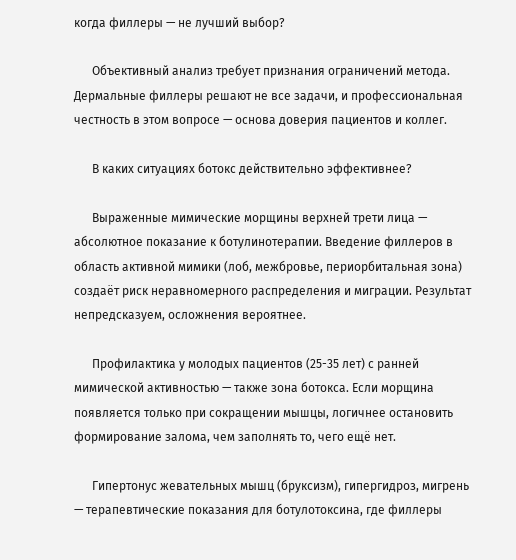когда филлеры — не лучший выбор?

      Объективный анализ требует признания ограничений метода. Дермальные филлеры решают не все задачи, и профессиональная честность в этом вопросе — основа доверия пациентов и коллег.

      В каких ситуациях ботокс действительно эффективнее?

      Выраженные мимические морщины верхней трети лица — абсолютное показание к ботулинотерапии. Введение филлеров в область активной мимики (лоб, межбровье, периорбитальная зона) создаёт риск неравномерного распределения и миграции. Результат непредсказуем, осложнения вероятнее.

      Профилактика у молодых пациентов (25-35 лет) с ранней мимической активностью — также зона ботокса. Если морщина появляется только при сокращении мышцы, логичнее остановить формирование залома, чем заполнять то, чего ещё нет.

      Гипертонус жевательных мышц (бруксизм), гипергидроз, мигрень — терапевтические показания для ботулотоксина, где филлеры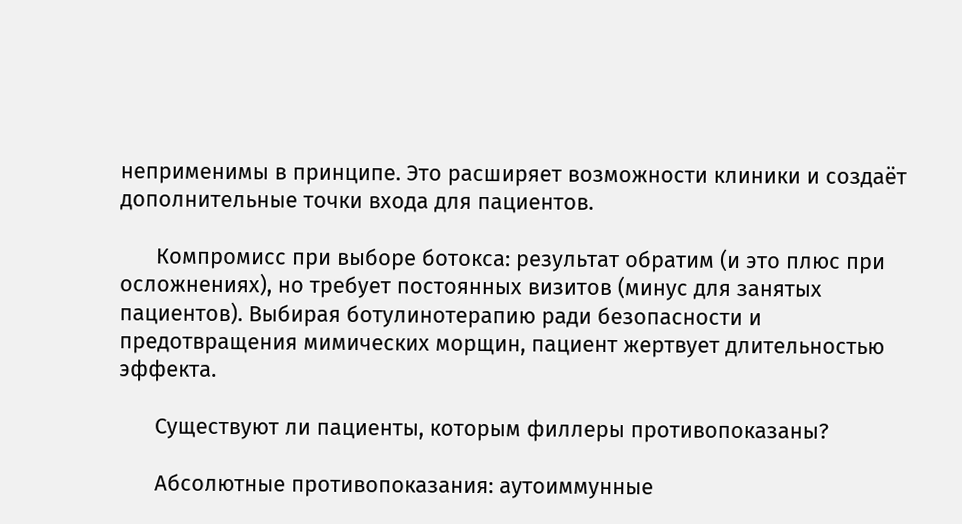неприменимы в принципе. Это расширяет возможности клиники и создаёт дополнительные точки входа для пациентов.

      Компромисс при выборе ботокса: результат обратим (и это плюс при осложнениях), но требует постоянных визитов (минус для занятых пациентов). Выбирая ботулинотерапию ради безопасности и предотвращения мимических морщин, пациент жертвует длительностью эффекта.

      Существуют ли пациенты, которым филлеры противопоказаны?

      Абсолютные противопоказания: аутоиммунные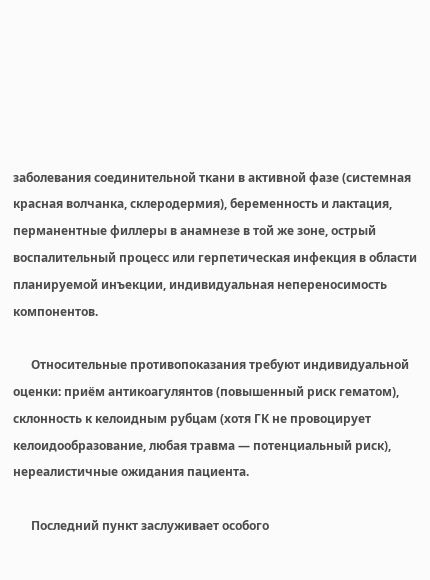заболевания соединительной ткани в активной фазе (системная красная волчанка, склеродермия), беременность и лактация, перманентные филлеры в анамнезе в той же зоне, острый воспалительный процесс или герпетическая инфекция в области планируемой инъекции, индивидуальная непереносимость компонентов.

      Относительные противопоказания требуют индивидуальной оценки: приём антикоагулянтов (повышенный риск гематом), склонность к келоидным рубцам (хотя ГК не провоцирует келоидообразование, любая травма — потенциальный риск), нереалистичные ожидания пациента.

      Последний пункт заслуживает особого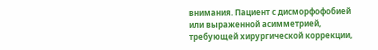внимания. Пациент с дисморфофобией или выраженной асимметрией, требующей хирургической коррекции,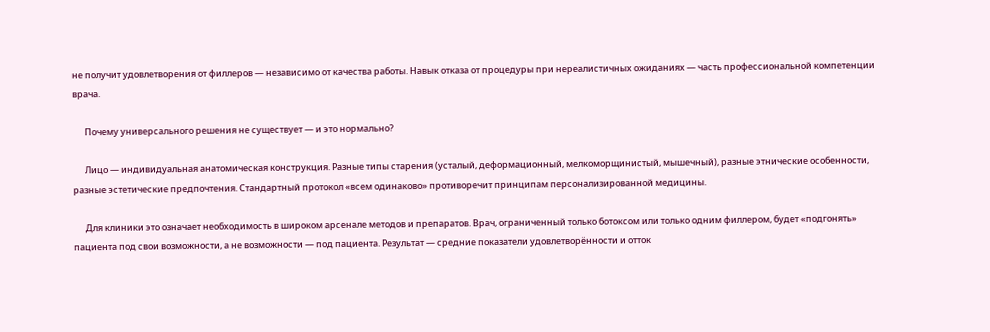не получит удовлетворения от филлеров — независимо от качества работы. Навык отказа от процедуры при нереалистичных ожиданиях — часть профессиональной компетенции врача.

      Почему универсального решения не существует — и это нормально?

      Лицо — индивидуальная анатомическая конструкция. Разные типы старения (усталый, деформационный, мелкоморщинистый, мышечный), разные этнические особенности, разные эстетические предпочтения. Стандартный протокол «всем одинаково» противоречит принципам персонализированной медицины.

      Для клиники это означает необходимость в широком арсенале методов и препаратов. Врач, ограниченный только ботоксом или только одним филлером, будет «подгонять» пациента под свои возможности, а не возможности — под пациента. Результат — средние показатели удовлетворённости и отток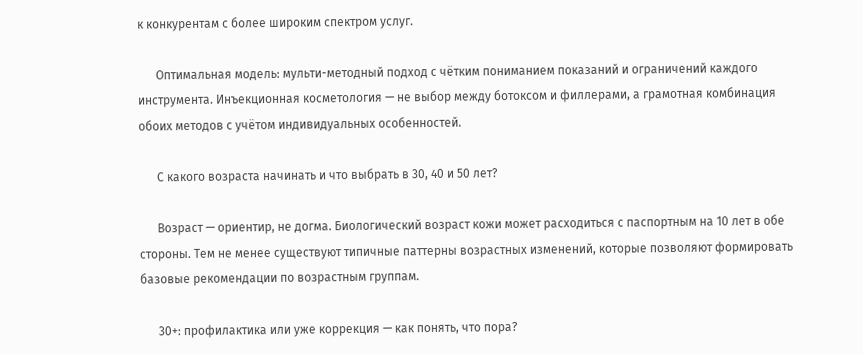к конкурентам с более широким спектром услуг.

      Оптимальная модель: мульти-методный подход с чётким пониманием показаний и ограничений каждого инструмента. Инъекционная косметология — не выбор между ботоксом и филлерами, а грамотная комбинация обоих методов с учётом индивидуальных особенностей.

      С какого возраста начинать и что выбрать в 30, 40 и 50 лет?

      Возраст — ориентир, не догма. Биологический возраст кожи может расходиться с паспортным на 10 лет в обе стороны. Тем не менее существуют типичные паттерны возрастных изменений, которые позволяют формировать базовые рекомендации по возрастным группам.

      30+: профилактика или уже коррекция — как понять, что пора?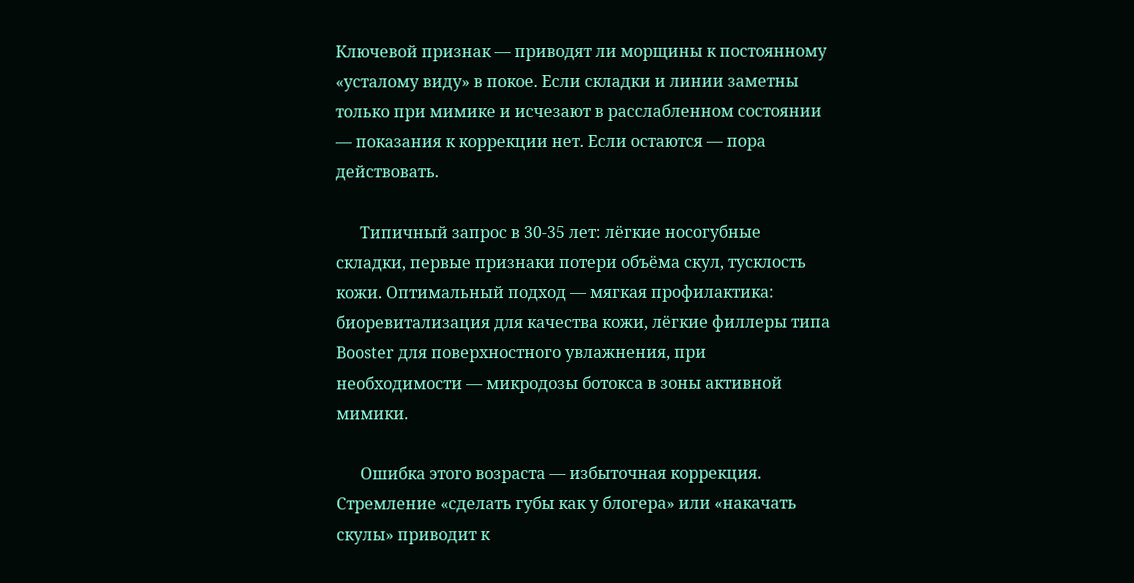Ключевой признак — приводят ли морщины к постоянному «усталому виду» в покое. Если складки и линии заметны только при мимике и исчезают в расслабленном состоянии — показания к коррекции нет. Если остаются — пора действовать.

      Типичный запрос в 30-35 лет: лёгкие носогубные складки, первые признаки потери объёма скул, тусклость кожи. Оптимальный подход — мягкая профилактика: биоревитализация для качества кожи, лёгкие филлеры типа Booster для поверхностного увлажнения, при необходимости — микродозы ботокса в зоны активной мимики.

      Ошибка этого возраста — избыточная коррекция. Стремление «сделать губы как у блогера» или «накачать скулы» приводит к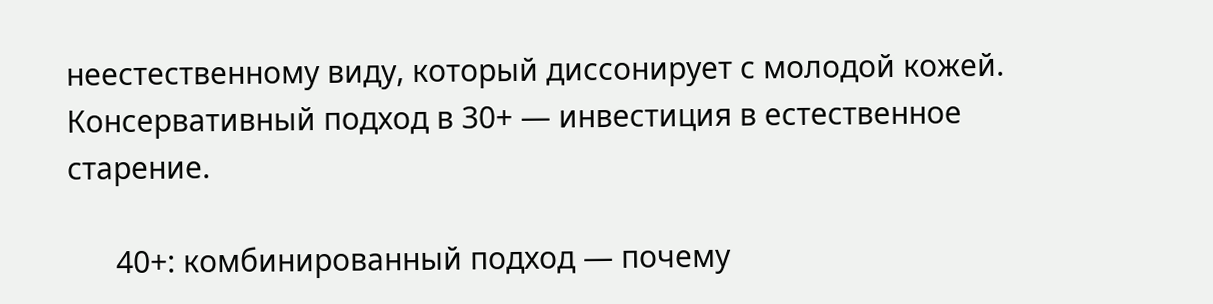неестественному виду, который диссонирует с молодой кожей. Консервативный подход в 30+ — инвестиция в естественное старение.

      40+: комбинированный подход — почему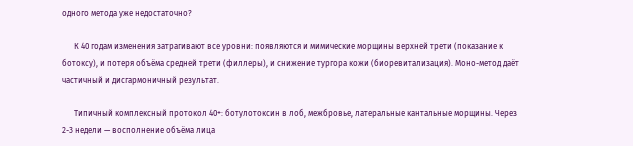одного метода уже недостаточно?

      К 40 годам изменения затрагивают все уровни: появляются и мимические морщины верхней трети (показание к ботоксу), и потеря объёма средней трети (филлеры), и снижение тургора кожи (биоревитализация). Моно-метод даёт частичный и дисгармоничный результат.

      Типичный комплексный протокол 40+: ботулотоксин в лоб, межбровье, латеральные кантальные морщины. Через 2-3 недели — восполнение объёма лица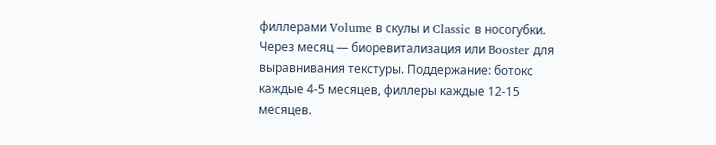филлерами Volume в скулы и Classic в носогубки. Через месяц — биоревитализация или Booster для выравнивания текстуры. Поддержание: ботокс каждые 4-5 месяцев, филлеры каждые 12-15 месяцев.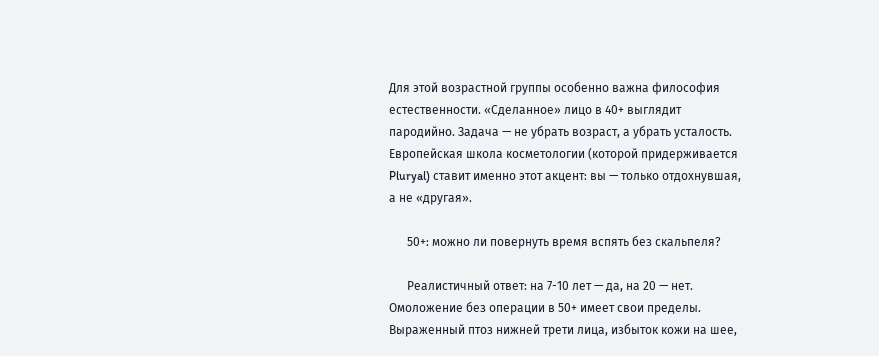Для этой возрастной группы особенно важна философия естественности. «Сделанное» лицо в 40+ выглядит пародийно. Задача — не убрать возраст, а убрать усталость. Европейская школа косметологии (которой придерживается Pluryal) ставит именно этот акцент: вы — только отдохнувшая, а не «другая».

      50+: можно ли повернуть время вспять без скальпеля?

      Реалистичный ответ: на 7-10 лет — да, на 20 — нет. Омоложение без операции в 50+ имеет свои пределы. Выраженный птоз нижней трети лица, избыток кожи на шее,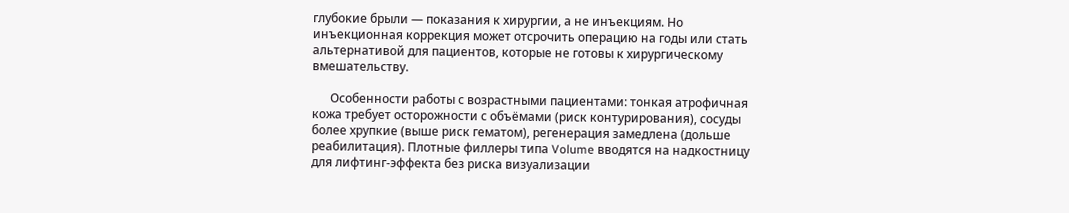глубокие брыли — показания к хирургии, а не инъекциям. Но инъекционная коррекция может отсрочить операцию на годы или стать альтернативой для пациентов, которые не готовы к хирургическому вмешательству.

      Особенности работы с возрастными пациентами: тонкая атрофичная кожа требует осторожности с объёмами (риск контурирования), сосуды более хрупкие (выше риск гематом), регенерация замедлена (дольше реабилитация). Плотные филлеры типа Volume вводятся на надкостницу для лифтинг-эффекта без риска визуализации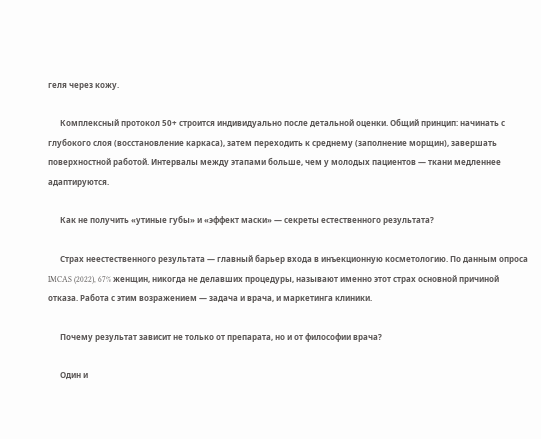геля через кожу.

      Комплексный протокол 50+ строится индивидуально после детальной оценки. Общий принцип: начинать с глубокого слоя (восстановление каркаса), затем переходить к среднему (заполнение морщин), завершать поверхностной работой. Интервалы между этапами больше, чем у молодых пациентов — ткани медленнее адаптируются.

      Как не получить «утиные губы» и «эффект маски» — секреты естественного результата?

      Страх неестественного результата — главный барьер входа в инъекционную косметологию. По данным опроса IMCAS (2022), 67% женщин, никогда не делавших процедуры, называют именно этот страх основной причиной отказа. Работа с этим возражением — задача и врача, и маркетинга клиники.

      Почему результат зависит не только от препарата, но и от философии врача?

      Один и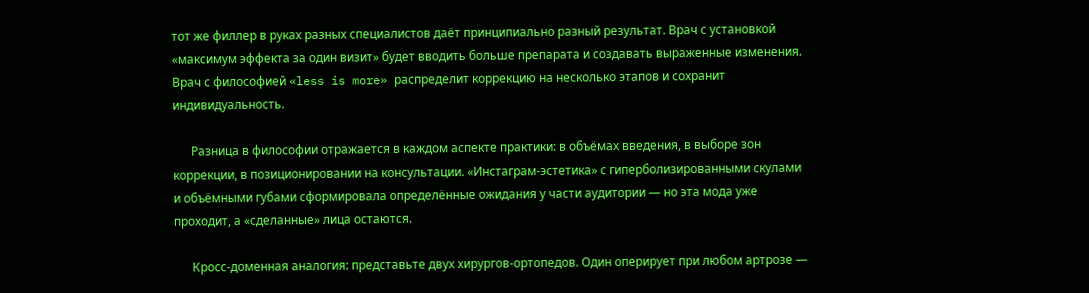тот же филлер в руках разных специалистов даёт принципиально разный результат. Врач с установкой «максимум эффекта за один визит» будет вводить больше препарата и создавать выраженные изменения. Врач с философией «less is more» распределит коррекцию на несколько этапов и сохранит индивидуальность.

      Разница в философии отражается в каждом аспекте практики: в объёмах введения, в выборе зон коррекции, в позиционировании на консультации. «Инстаграм-эстетика» с гиперболизированными скулами и объёмными губами сформировала определённые ожидания у части аудитории — но эта мода уже проходит, а «сделанные» лица остаются.

      Кросс-доменная аналогия: представьте двух хирургов-ортопедов. Один оперирует при любом артрозе —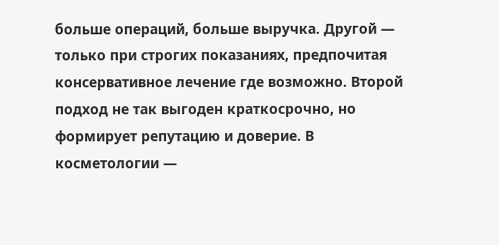больше операций, больше выручка. Другой — только при строгих показаниях, предпочитая консервативное лечение где возможно. Второй подход не так выгоден краткосрочно, но формирует репутацию и доверие. В косметологии —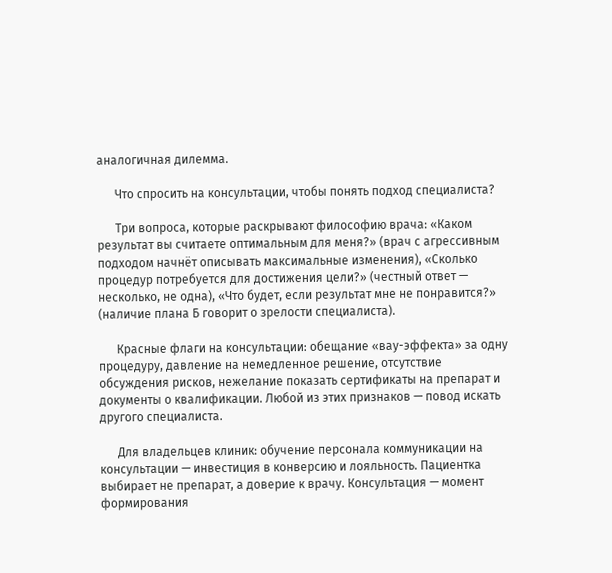аналогичная дилемма.

      Что спросить на консультации, чтобы понять подход специалиста?

      Три вопроса, которые раскрывают философию врача: «Каком результат вы считаете оптимальным для меня?» (врач с агрессивным подходом начнёт описывать максимальные изменения), «Сколько процедур потребуется для достижения цели?» (честный ответ — несколько, не одна), «Что будет, если результат мне не понравится?» (наличие плана Б говорит о зрелости специалиста).

      Красные флаги на консультации: обещание «вау-эффекта» за одну процедуру, давление на немедленное решение, отсутствие обсуждения рисков, нежелание показать сертификаты на препарат и документы о квалификации. Любой из этих признаков — повод искать другого специалиста.

      Для владельцев клиник: обучение персонала коммуникации на консультации — инвестиция в конверсию и лояльность. Пациентка выбирает не препарат, а доверие к врачу. Консультация — момент формирования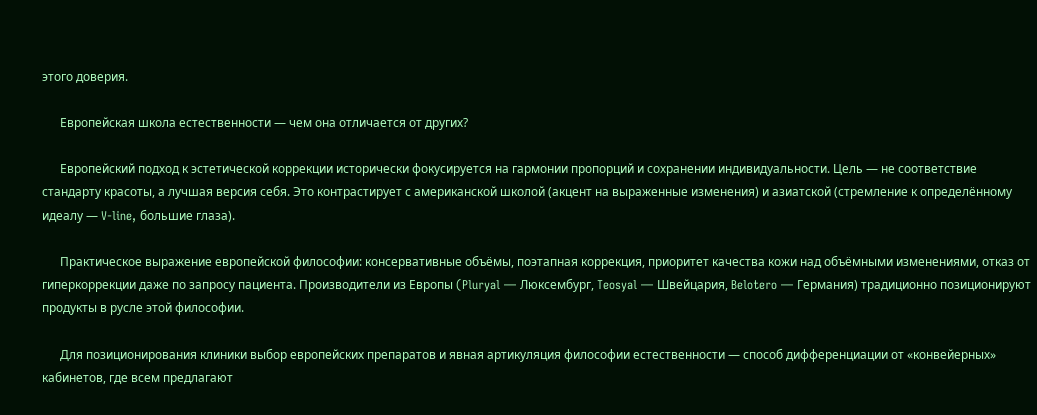этого доверия.

      Европейская школа естественности — чем она отличается от других?

      Европейский подход к эстетической коррекции исторически фокусируется на гармонии пропорций и сохранении индивидуальности. Цель — не соответствие стандарту красоты, а лучшая версия себя. Это контрастирует с американской школой (акцент на выраженные изменения) и азиатской (стремление к определённому идеалу — V-line, большие глаза).

      Практическое выражение европейской философии: консервативные объёмы, поэтапная коррекция, приоритет качества кожи над объёмными изменениями, отказ от гиперкоррекции даже по запросу пациента. Производители из Европы (Pluryal — Люксембург, Teosyal — Швейцария, Belotero — Германия) традиционно позиционируют продукты в русле этой философии.

      Для позиционирования клиники выбор европейских препаратов и явная артикуляция философии естественности — способ дифференциации от «конвейерных» кабинетов, где всем предлагают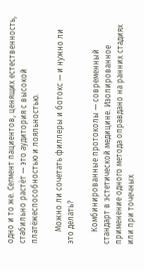одно и то же. Сегмент пациентов, ценящих естественность, стабильно растёт — это аудитория с высокой платёжеспособностью и лояльностью.

      Можно ли сочетать филлеры и ботокс — и нужно ли это делать?

      Комбинированные протоколы — современный стандарт в эстетической медицине. Изолированное применение одного метода оправдано на ранних стадиях или при точечных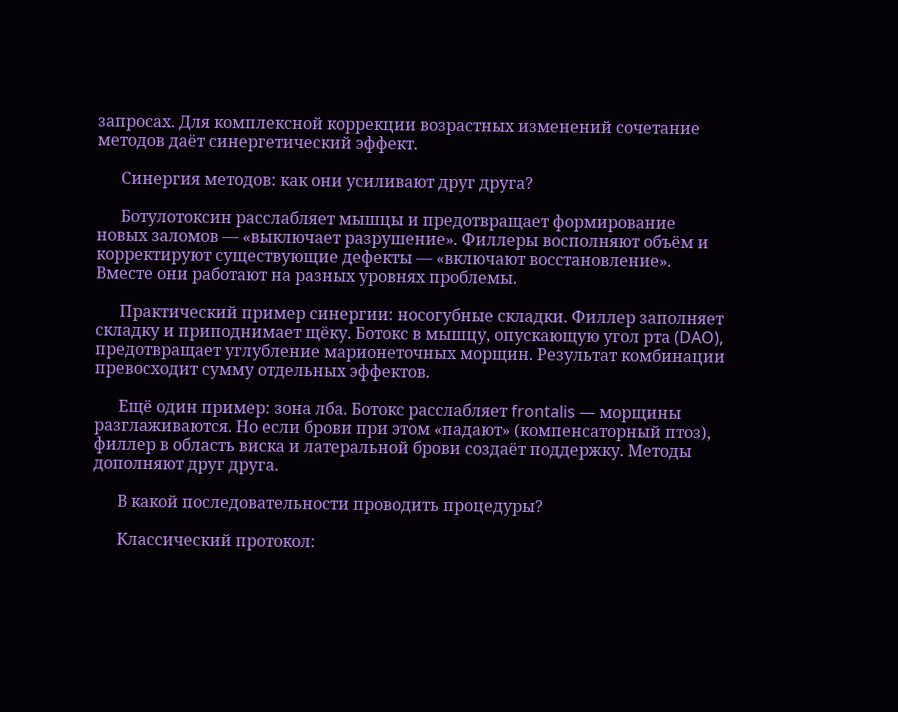запросах. Для комплексной коррекции возрастных изменений сочетание методов даёт синергетический эффект.

      Синергия методов: как они усиливают друг друга?

      Ботулотоксин расслабляет мышцы и предотвращает формирование новых заломов — «выключает разрушение». Филлеры восполняют объём и корректируют существующие дефекты — «включают восстановление». Вместе они работают на разных уровнях проблемы.

      Практический пример синергии: носогубные складки. Филлер заполняет складку и приподнимает щёку. Ботокс в мышцу, опускающую угол рта (DAO), предотвращает углубление марионеточных морщин. Результат комбинации превосходит сумму отдельных эффектов.

      Ещё один пример: зона лба. Ботокс расслабляет frontalis — морщины разглаживаются. Но если брови при этом «падают» (компенсаторный птоз), филлер в область виска и латеральной брови создаёт поддержку. Методы дополняют друг друга.

      В какой последовательности проводить процедуры?

      Классический протокол: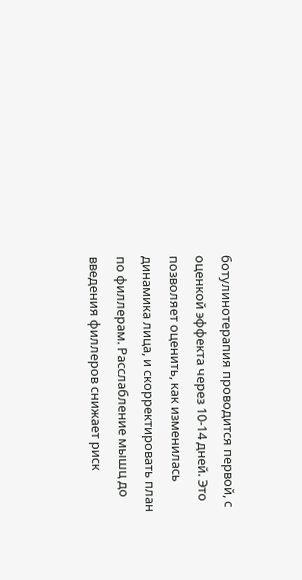ботулинотерапия проводится первой, с оценкой эффекта через 10-14 дней. Это позволяет оценить, как изменилась динамика лица, и скорректировать план по филлерам. Расслабление мышц до введения филлеров снижает риск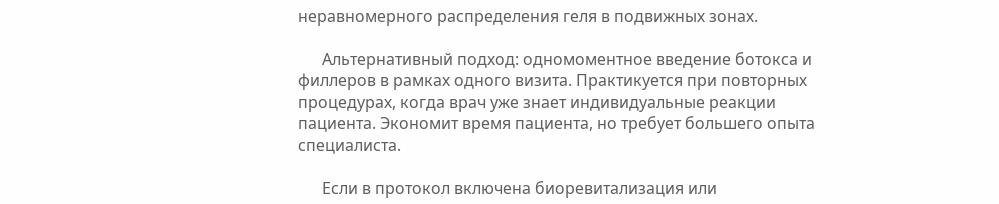неравномерного распределения геля в подвижных зонах.

      Альтернативный подход: одномоментное введение ботокса и филлеров в рамках одного визита. Практикуется при повторных процедурах, когда врач уже знает индивидуальные реакции пациента. Экономит время пациента, но требует большего опыта специалиста.

      Если в протокол включена биоревитализация или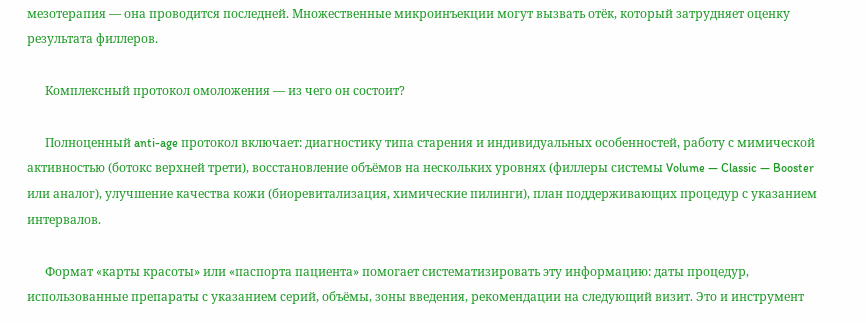мезотерапия — она проводится последней. Множественные микроинъекции могут вызвать отёк, который затрудняет оценку результата филлеров.

      Комплексный протокол омоложения — из чего он состоит?

      Полноценный anti-age протокол включает: диагностику типа старения и индивидуальных особенностей, работу с мимической активностью (ботокс верхней трети), восстановление объёмов на нескольких уровнях (филлеры системы Volume — Classic — Booster или аналог), улучшение качества кожи (биоревитализация, химические пилинги), план поддерживающих процедур с указанием интервалов.

      Формат «карты красоты» или «паспорта пациента» помогает систематизировать эту информацию: даты процедур, использованные препараты с указанием серий, объёмы, зоны введения, рекомендации на следующий визит. Это и инструмент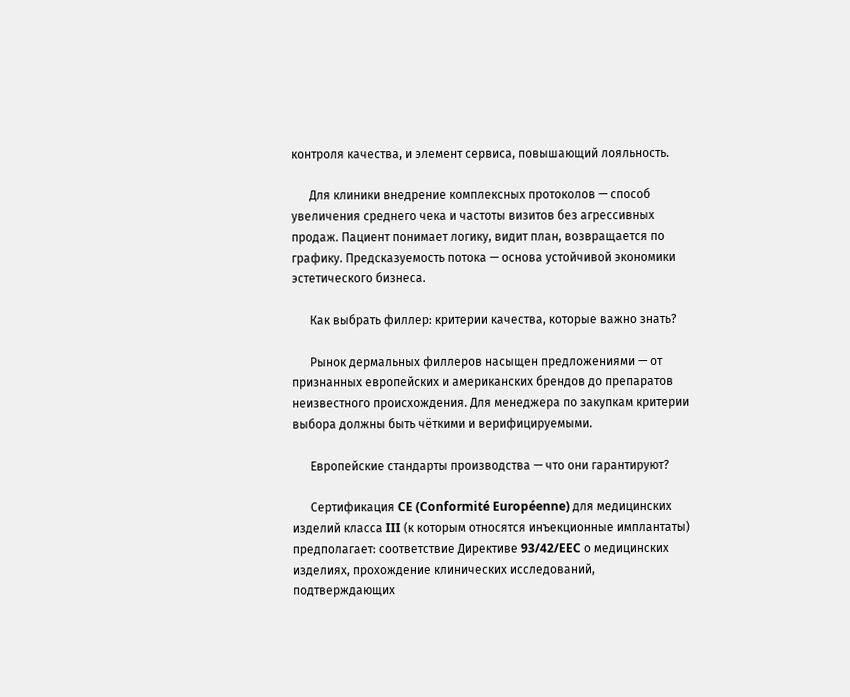контроля качества, и элемент сервиса, повышающий лояльность.

      Для клиники внедрение комплексных протоколов — способ увеличения среднего чека и частоты визитов без агрессивных продаж. Пациент понимает логику, видит план, возвращается по графику. Предсказуемость потока — основа устойчивой экономики эстетического бизнеса.

      Как выбрать филлер: критерии качества, которые важно знать?

      Рынок дермальных филлеров насыщен предложениями — от признанных европейских и американских брендов до препаратов неизвестного происхождения. Для менеджера по закупкам критерии выбора должны быть чёткими и верифицируемыми.

      Европейские стандарты производства — что они гарантируют?

      Сертификация CE (Conformité Européenne) для медицинских изделий класса III (к которым относятся инъекционные имплантаты) предполагает: соответствие Директиве 93/42/EEC о медицинских изделиях, прохождение клинических исследований, подтверждающих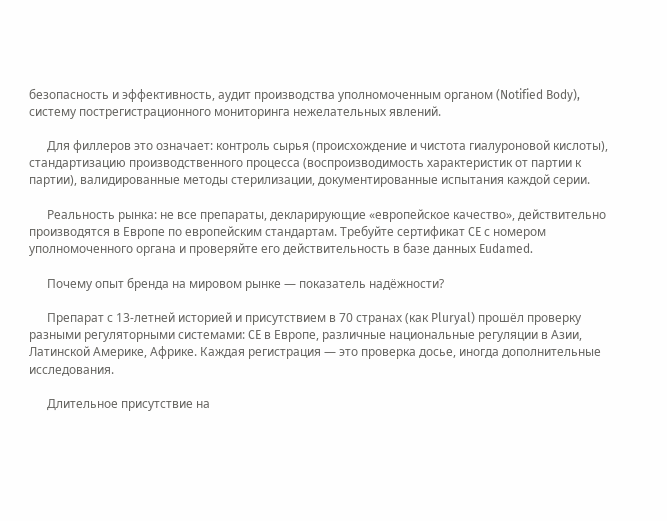безопасность и эффективность, аудит производства уполномоченным органом (Notified Body), систему пострегистрационного мониторинга нежелательных явлений.

      Для филлеров это означает: контроль сырья (происхождение и чистота гиалуроновой кислоты), стандартизацию производственного процесса (воспроизводимость характеристик от партии к партии), валидированные методы стерилизации, документированные испытания каждой серии.

      Реальность рынка: не все препараты, декларирующие «европейское качество», действительно производятся в Европе по европейским стандартам. Требуйте сертификат CE с номером уполномоченного органа и проверяйте его действительность в базе данных Eudamed.

      Почему опыт бренда на мировом рынке — показатель надёжности?

      Препарат с 13-летней историей и присутствием в 70 странах (как Pluryal) прошёл проверку разными регуляторными системами: CE в Европе, различные национальные регуляции в Азии, Латинской Америке, Африке. Каждая регистрация — это проверка досье, иногда дополнительные исследования.

      Длительное присутствие на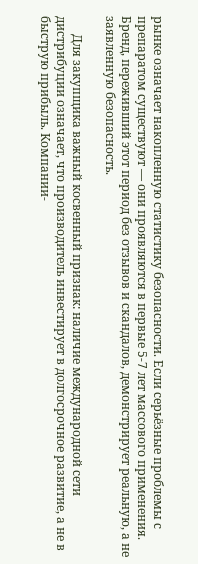рынке означает накопленную статистику безопасности. Если серьёзные проблемы с препаратом существуют — они проявляются в первые 5-7 лет массового применения. Бренд, переживший этот период без отзывов и скандалов, демонстрирует реальную, а не заявленную безопасность.

      Для закупщика важный косвенный признак: наличие международной сети дистрибуции означает, что производитель инвестирует в долгосрочное развитие, а не в быструю прибыль. Компании-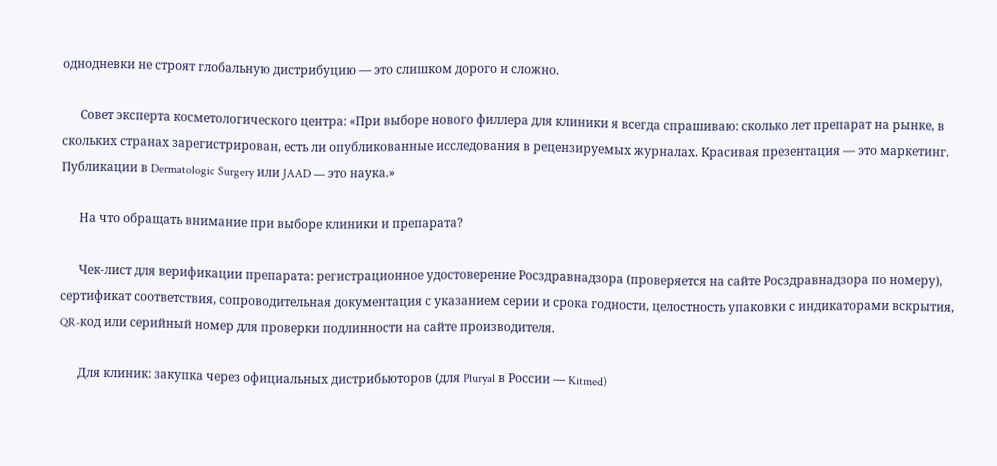однодневки не строят глобальную дистрибуцию — это слишком дорого и сложно.

      Совет эксперта косметологического центра: «При выборе нового филлера для клиники я всегда спрашиваю: сколько лет препарат на рынке, в скольких странах зарегистрирован, есть ли опубликованные исследования в рецензируемых журналах. Красивая презентация — это маркетинг. Публикации в Dermatologic Surgery или JAAD — это наука.»

      На что обращать внимание при выборе клиники и препарата?

      Чек-лист для верификации препарата: регистрационное удостоверение Росздравнадзора (проверяется на сайте Росздравнадзора по номеру), сертификат соответствия, сопроводительная документация с указанием серии и срока годности, целостность упаковки с индикаторами вскрытия, QR-код или серийный номер для проверки подлинности на сайте производителя.

      Для клиник: закупка через официальных дистрибьюторов (для Pluryal в России — Kitmed)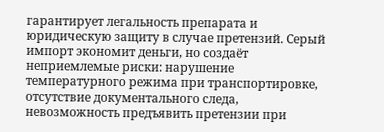гарантирует легальность препарата и юридическую защиту в случае претензий. Серый импорт экономит деньги, но создаёт неприемлемые риски: нарушение температурного режима при транспортировке, отсутствие документального следа, невозможность предъявить претензии при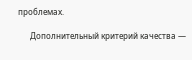проблемах.

      Дополнительный критерий качества —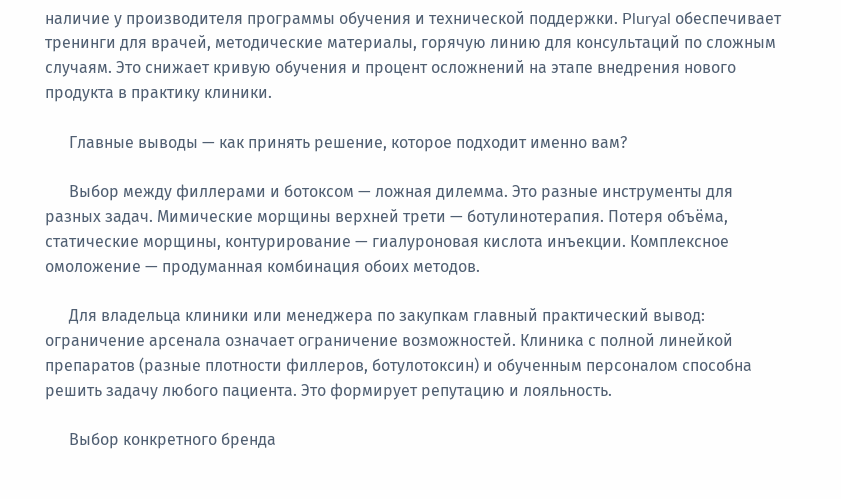наличие у производителя программы обучения и технической поддержки. Pluryal обеспечивает тренинги для врачей, методические материалы, горячую линию для консультаций по сложным случаям. Это снижает кривую обучения и процент осложнений на этапе внедрения нового продукта в практику клиники.

      Главные выводы — как принять решение, которое подходит именно вам?

      Выбор между филлерами и ботоксом — ложная дилемма. Это разные инструменты для разных задач. Мимические морщины верхней трети — ботулинотерапия. Потеря объёма, статические морщины, контурирование — гиалуроновая кислота инъекции. Комплексное омоложение — продуманная комбинация обоих методов.

      Для владельца клиники или менеджера по закупкам главный практический вывод: ограничение арсенала означает ограничение возможностей. Клиника с полной линейкой препаратов (разные плотности филлеров, ботулотоксин) и обученным персоналом способна решить задачу любого пациента. Это формирует репутацию и лояльность.

      Выбор конкретного бренда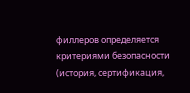филлеров определяется критериями безопасности (история, сертификация,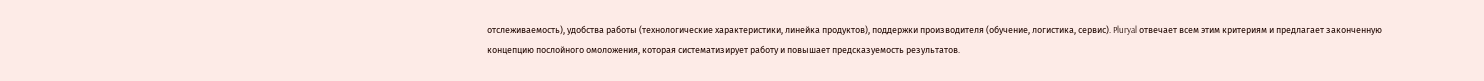отслеживаемость), удобства работы (технологические характеристики, линейка продуктов), поддержки производителя (обучение, логистика, сервис). Pluryal отвечает всем этим критериям и предлагает законченную концепцию послойного омоложения, которая систематизирует работу и повышает предсказуемость результатов.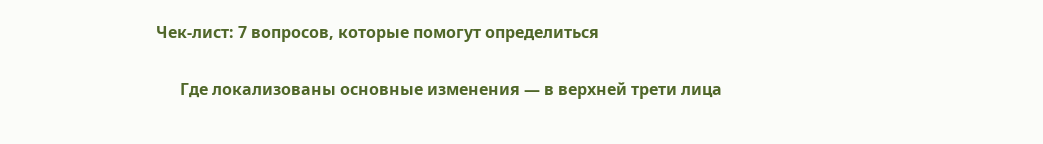Чек-лист: 7 вопросов, которые помогут определиться

      Где локализованы основные изменения — в верхней трети лица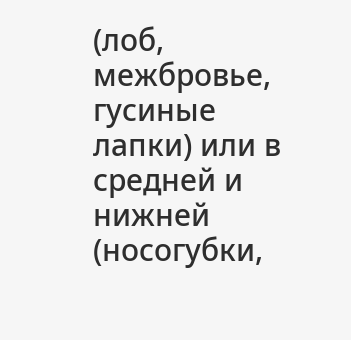(лоб, межбровье, гусиные лапки) или в средней и нижней (носогубки,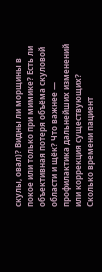скулы, овал)? Видны ли морщины в покое или только при мимике? Есть ли объективная потеря объёма скуловой области и щёк? Что важнее — профилактика дальнейших изменений или коррекция существующих? Сколько времени пациент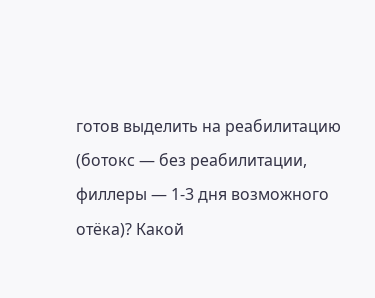готов выделить на реабилитацию (ботокс — без реабилитации, филлеры — 1-3 дня возможного отёка)? Какой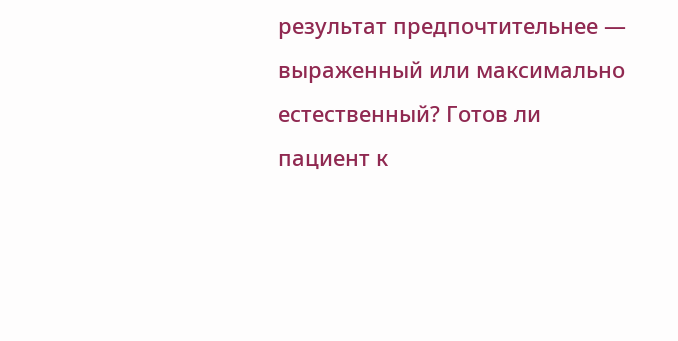результат предпочтительнее — выраженный или максимально естественный? Готов ли пациент к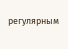регулярным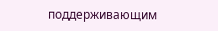поддерживающим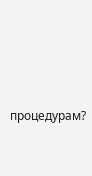процедурам?